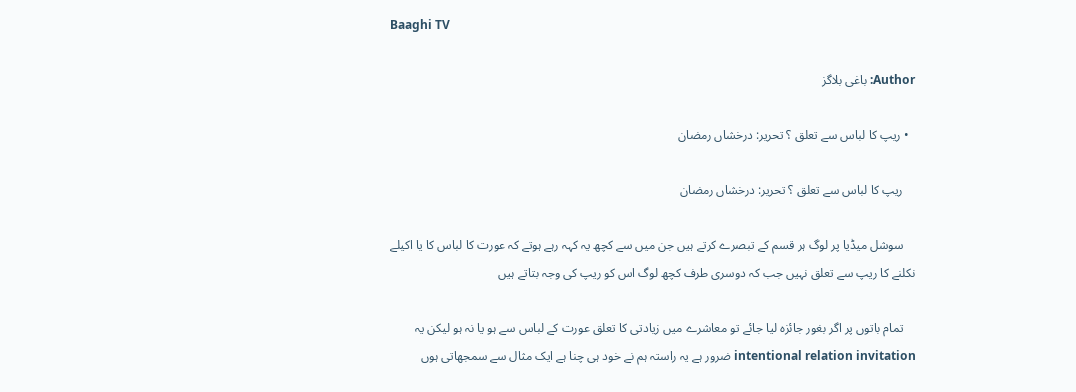Baaghi TV

Author: باغی بلاگز

  • ریپ کا لباس سے تعلق ؟ تحریر: درخشاں رمضان

    ریپ کا لباس سے تعلق ؟ تحریر: درخشاں رمضان

    سوشل میڈیا پر لوگ ہر قسم کے تبصرے کرتے ہیں جن میں سے کچھ یہ کہہ رہے ہوتے کہ عورت کا لباس کا یا اکیلے نکلنے کا ریپ سے تعلق نہیں جب کہ دوسری طرف کچھ لوگ اس کو ریپ کی وجہ بتاتے ہیں

    تمام باتوں پر اگر بغور جائزہ لیا جائے تو معاشرے میں زیادتی کا تعلق عورت کے لباس سے ہو یا نہ ہو لیکن یہ intentional relation invitation ضرور ہے یہ راستہ ہم نے خود ہی چنا ہے ایک مثال سے سمجھاتی ہوں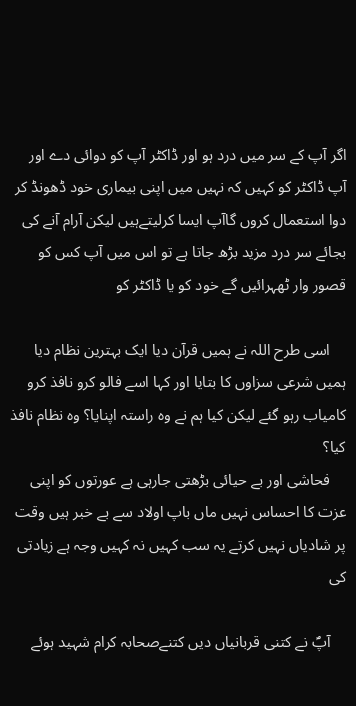اگر آپ کے سر میں درد ہو اور ڈاکٹر آپ کو دوائی دے اور آپ ڈاکٹر کو کہیں کہ نہیں میں اپنی بیماری خود ڈھونڈ کر دوا استعمال کروں گاآپ ایسا کرلیتےہیں لیکن آرام آنے کی بجائے سر درد مزید بڑھ جاتا ہے تو اس میں آپ کس کو قصور وار ٹھہرائیں گے خود کو یا ڈاکٹر کو

    اسی طرح اللہ نے ہمیں قرآن دیا ایک بہترین نظام دیا ہمیں شرعی سزاوں کا بتایا اور کہا اسے فالو کرو نافذ کرو کامیاب رہو گئے لیکن کیا ہم نے وہ راستہ اپنایا؟ وہ نظام نافذ کیا؟
    فحاشی اور بے حیائی بڑھتی جارہی ہے عورتوں کو اپنی عزت کا احساس نہیں ماں باپ اولاد سے بے خبر ہیں وقت پر شادیاں نہیں کرتے یہ سب کہیں نہ کہیں وجہ ہے زیادتی کی

    آپؐ نے کتنی قربانیاں دیں کتنےصحابہ کرام شہید ہوئے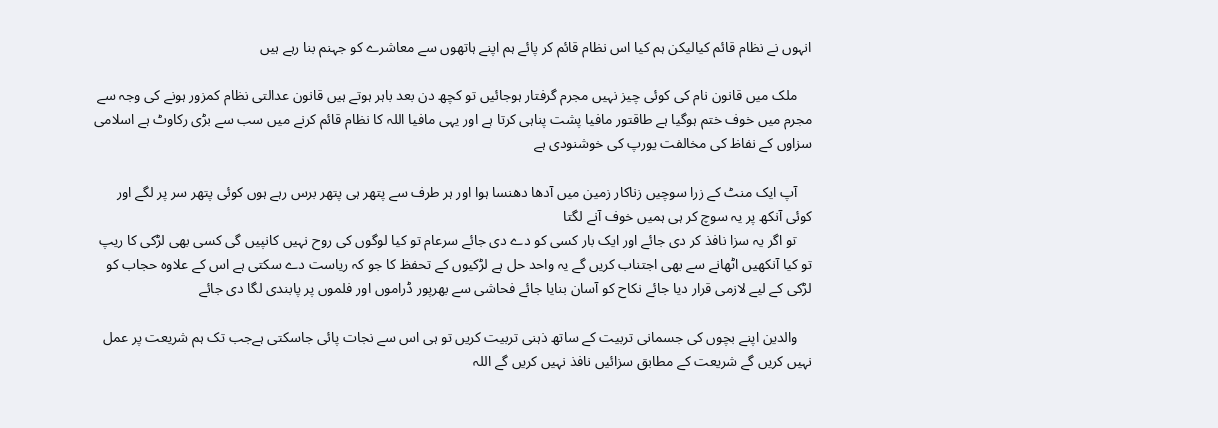انہوں نے نظام قائم کیالیکن ہم کیا اس نظام قائم کر پائے ہم اپنے ہاتھوں سے معاشرے کو جہنم بنا رہے ہیں

    ملک میں قانون نام کی کوئی چیز نہیں مجرم گرفتار ہوجائیں تو کچھ دن بعد باہر ہوتے ہیں قانون عدالتی نظام کمزور ہونے کی وجہ سے مجرم میں خوف ختم ہوگیا ہے طاقتور مافیا پشت پناہی کرتا ہے اور یہی مافیا اللہ کا نظام قائم کرنے میں سب سے بڑی رکاوٹ ہے اسلامی سزاوں کے نفاظ کی مخالفت یورپ کی خوشنودی ہے

    آپ ایک منٹ کے زرا سوچیں زناکار زمین میں آدھا دھنسا ہوا اور ہر طرف سے پتھر ہی پتھر برس رہے ہوں کوئی پتھر سر پر لگے اور کوئی آنکھ پر یہ سوچ کر ہی ہمیں خوف آنے لگتا
    تو اگر یہ سزا نافذ کر دی جائے اور ایک بار کسی کو دے دی جائے سرعام تو کیا لوگوں کی روح نہیں کانپیں گی کسی بھی لڑکی کا ریپ تو کیا آنکھیں اٹھانے سے بھی اجتناب کریں گے یہ واحد حل ہے لڑکیوں کے تحفظ کا جو کہ ریاست دے سکتی ہے اس کے علاوہ حجاب کو لڑکی کے لیے لازمی قرار دیا جائے نکاح کو آسان بنایا جائے فحاشی سے بھرپور ڈراموں اور فلموں پر پابندی لگا دی جائے

    والدین اپنے بچوں کی جسمانی تربیت کے ساتھ ذہنی تربیت کریں تو ہی اس سے نجات پائی جاسکتی ہےجب تک ہم شریعت پر عمل نہیں کریں گے شریعت کے مطابق سزائیں نافذ نہیں کریں گے اللہ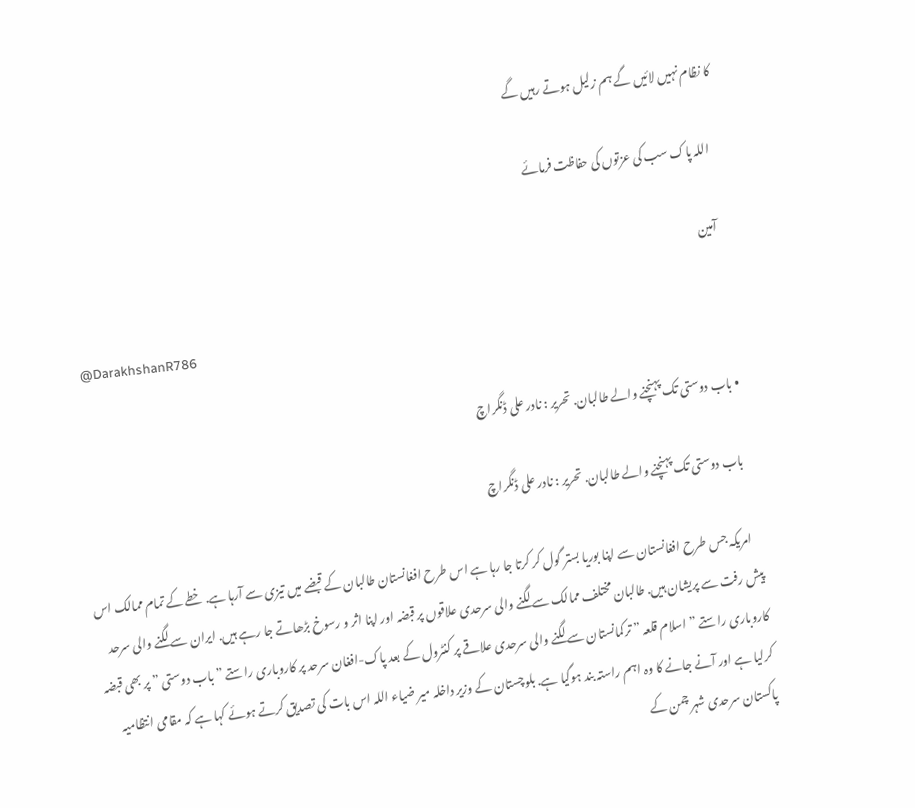کا نظام نہیں لائیں گے ہم زلیل ہوتے رہیں گے

    اللہ پاک سب کی عزتوں کی حفاظت فرمائے

    آمین

    @DarakhshanR786

  • باب دوستی تک پہنچنے والے طالبان. تحریر : نادر علی ڈنگراچ

    باب دوستی تک پہنچنے والے طالبان. تحریر : نادر علی ڈنگراچ

    امریکہ جس طرح افغانستان سے اپنا بوریا بستر گول کر کرتا جا رہا ہے اس طرح افغانستان طالبان کے قبضے میں تیزی سے آرہا ہے. خطے کے تمام ممالک اس پیش رفت سے پریشان ہیں. طالبان مختلف ممالک سے لگنے والی سرحدی علاقوں پر قبضہ اور اپنا اثر و رسوخ بڑھاتے جا رہے ہیں. ایران سے لگنے والی سرحد کاروباری راستے ” اسلام قلعہ ” ترکمانستان سے لگنے والی سرحدی علاقے پر کنٹرول کے بعد پاک-افغان سرحد پر کاروباری راستے ” باب دوستی ” پر بھی قبضہ کرلیا ہے اور آنے جانے کا وہ اہم راستہ بند ہوگیا ہے. بلوچستان کے وزیر داخلہ میر ضیاء اللہ اس بات کی تصدیق کرتے ہوئے کہا ہے کہ مقامی انتظامیہ پاکستان سرحدی شہر چمن کے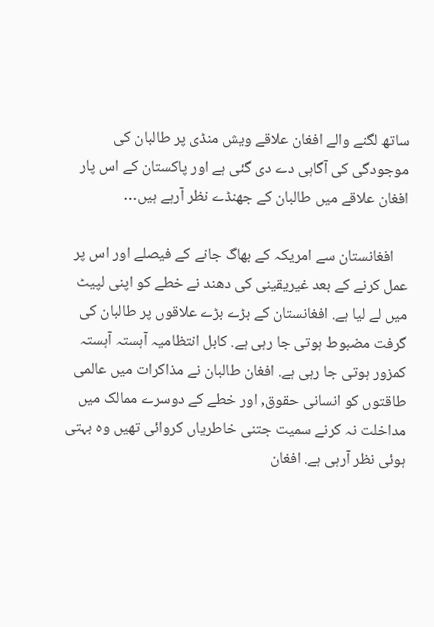ساتھ لگنے والے افغان علاقے ویش منڈی پر طالبان کی موجودگی کی آگاہی دے دی گئی ہے اور پاکستان کے اس پار افغان علاقے میں طالبان کے جھنڈے نظر آرہے ہیں…

    افغانستان سے امریکہ کے بھاگ جانے کے فیصلے اور اس پر عمل کرنے کے بعد غیریقینی کی دھند نے خطے کو اپنی لپیٹ میں لے لیا ہے. افغانستان کے بڑے بڑے علاقوں پر طالبان کی گرفت مضبوط ہوتی جا رہی ہے. کابل انتظامیہ آہستہ آہستہ کمزور ہوتی جا رہی ہے. افغان طالبان نے مذاکرات میں عالمی طاقتوں کو انسانی حقوق, اور خطے کے دوسرے ممالک میں مداخلت نہ کرنے سمیت جتنی خاطریاں کروائی تھیں وہ بہتی ہوئی نظر آرہی ہے. افغان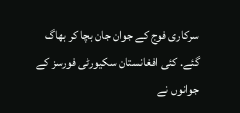سرکاری فوج کے جوان جان بچا کر بھاگ گئے. کئی افغانستان سکیورٹی فورسز کے جوانوں نے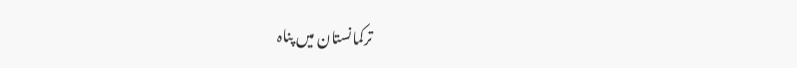ترکمانستان میں پناہ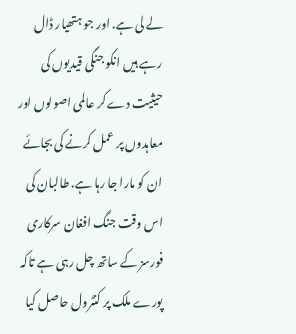لے لی ہے. اور جو ہتھیار ڈال رہے ہیں انکو جنگی قیدیوں کی حیثیت دے کر عالمی اصولوں اور معاہدوں پر عمل کرنے کی بجائے ان کو مارا جا رہا ہے. طالبان کی اس وقت جنگ افغان سرکاری فورسز کے ساتھ چل رہی ہے تاکہ پورے ملک پر کنٹرول حاصل کیا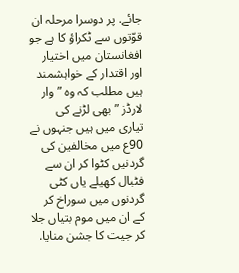جائے. پر دوسرا مرحلہ ان قوّتوں سے ٹکراؤ کا ہے جو افغانستان میں اختیار اور اقتدار کے خواہشمند ہیں مطلب کہ وہ ” وار لارڈز ” بھی لڑنے کی تیاری میں ہیں جنہوں نے 90ع میں مخالفین کی گردنیں کٹوا کر ان سے فٹبال کھیلے یاں کٹی گردنوں میں سوراخ کر کے ان میں موم بتیاں جلا کر جیت کا جشن منایا.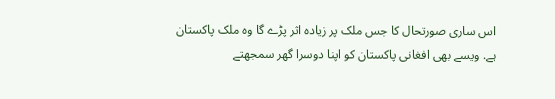اس ساری صورتحال کا جس ملک پر زیادہ اثر پڑے گا وہ ملک پاکستان ہے. ویسے بھی افغانی پاکستان کو اپنا دوسرا گھر سمجھتے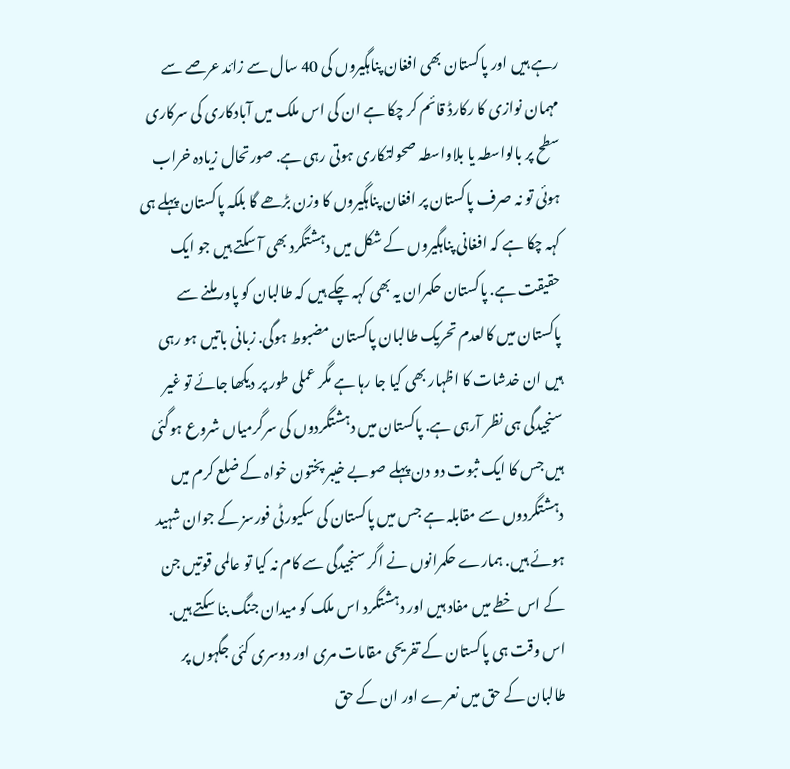رہے ہیں اور پاکستان بھی افغان پناہگیروں کی 40 سال سے زائد عرصے سے مہمان نوازی کا رکارڈ قائم کر چکا ہے ان کی اس ملک میں آبادکاری کی سرکاری سطح پر بالواسطہ یا بلاواسطہ صحولتکاری ہوتی رہی ہے. صورتحال زیادہ خراب ہوئی تو نہ صرف پاکستان پر افغان پناہگیروں کا وزن بڑھے گا بلکہ پاکستان پہلے ہی کہہ چکا ہے کہ افغانی پناہگیروں کے شکل میں دہشتگرد بھی آ سکتے ہیں جو ایک حقیقت ہے. پاکستان حکمران یہ بھی کہہ چکے ہیں کہ طالبان کو پاور ملنے سے پاکستان میں کالعدم تحریک طالبان پاکستان مضبوط ہوگی. زبانی باتیں ہو رہی ہیں ان خدشات کا اظہار بھی کیا جا رہا ہے مگر عملی طور پر دیکھا جائے تو غیر سنجیدگی ہی نظر آرہی ہے. پاکستان میں دہشتگردوں کی سرگرمیاں شروع ہوگئی ہیں جس کا ایک ثبوت دو دن پہلے صوبے خیبر پختون خواہ کے ضلع کرم میں دہشتگردوں سے مقابلہ ہے جس میں پاکستان کی سکیورٹی فورسز کے جوان شہید ہوئے ہیں. ہمارے حکمرانوں نے اگر سنجیدگی سے کام نہ کیا تو عالمی قوتیں جن کے اس خطے میں مفاد ہیں اور دہشتگرد اس ملک کو میدان جنگ بنا سکتے ہیں. اس وقت ہی پاکستان کے تفریحی مقامات مری اور دوسری کئی جگہوں پر طالبان کے حق میں نعرے اور ان کے حق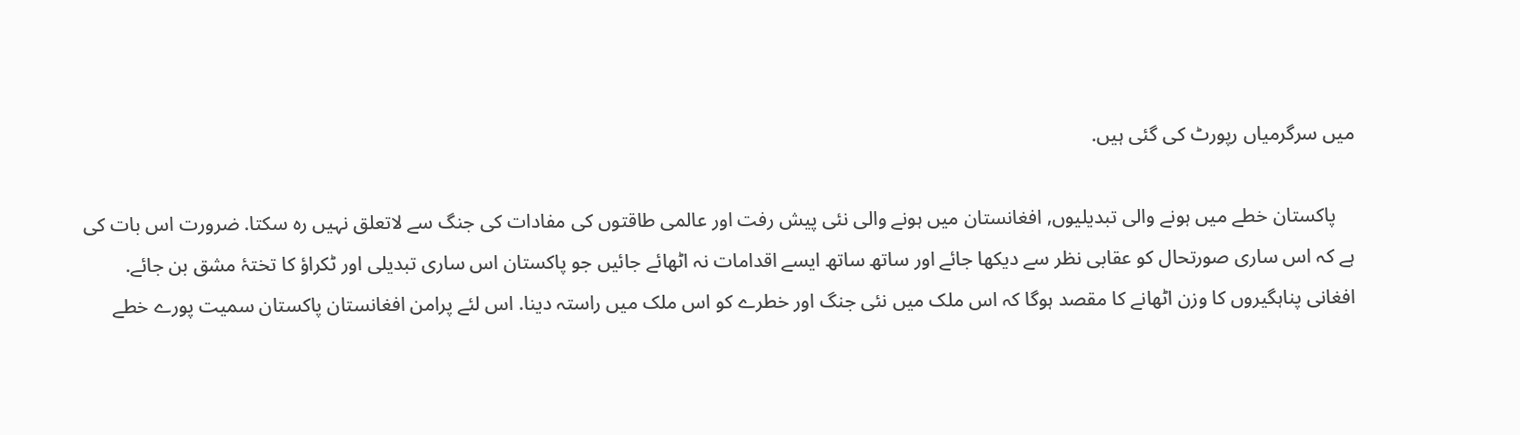میں سرگرمیاں رپورٹ کی گئی ہیں.

    پاکستان خطے میں ہونے والی تبدیلیوں, افغانستان میں ہونے والی نئی پیش رفت اور عالمی طاقتوں کی مفادات کی جنگ سے لاتعلق نہیں رہ سکتا. ضرورت اس بات کی ہے کہ اس ساری صورتحال کو عقابی نظر سے دیکھا جائے اور ساتھ ساتھ ایسے اقدامات نہ اٹھائے جائیں جو پاکستان اس ساری تبدیلی اور ٹکراؤ کا تختۂ مشق بن جائے. افغانی پناہگیروں کا وزن اٹھانے کا مقصد ہوگا کہ اس ملک میں نئی جنگ اور خطرے کو اس ملک میں راستہ دینا. اس لئے پرامن افغانستان پاکستان سمیت پورے خطے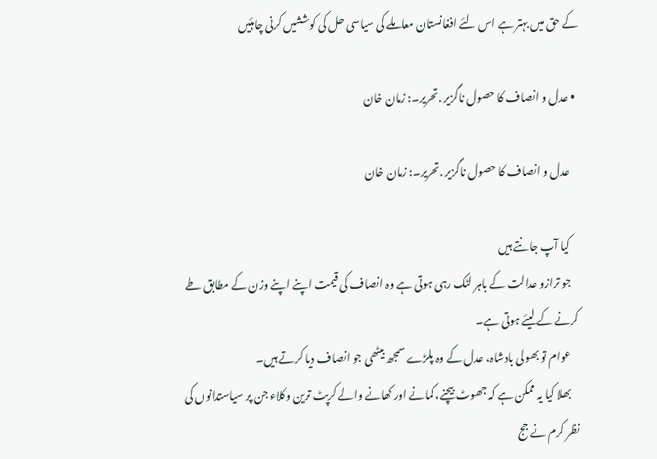کے حق میں بہتر ہے اس لئے افغانستان معاملے کی سیاسی حل کی کوششیں کرنی چاہئیں

  • عدل و انصاف کا حصول ناگزیر .تحریر۔: زمان خان

    عدل و انصاف کا حصول ناگزیر .تحریر۔: زمان خان

    کیا آپ جانتے ہیں
    جو ترازو عدالت کے باہر لٹک رہی ہوتی ہے وہ انصاف کی قیمت اپنے اپنے وزن کے مطابق طے کرنے کے لیئے ہوتی ہے۔
    عوام تو بھولی بادشاہ، عدل کے وہ پلڑے سمجھ بیٹھی جو انصاف دیا کرتے ہیں۔
    بھلا کیا یہ ممکن ہے کہ جھوٹ بیچنے، کمانے اور کھانے والے کرپٹ ترین وکلاء جن پر سیاستدانوں کی نظر کرم نے جج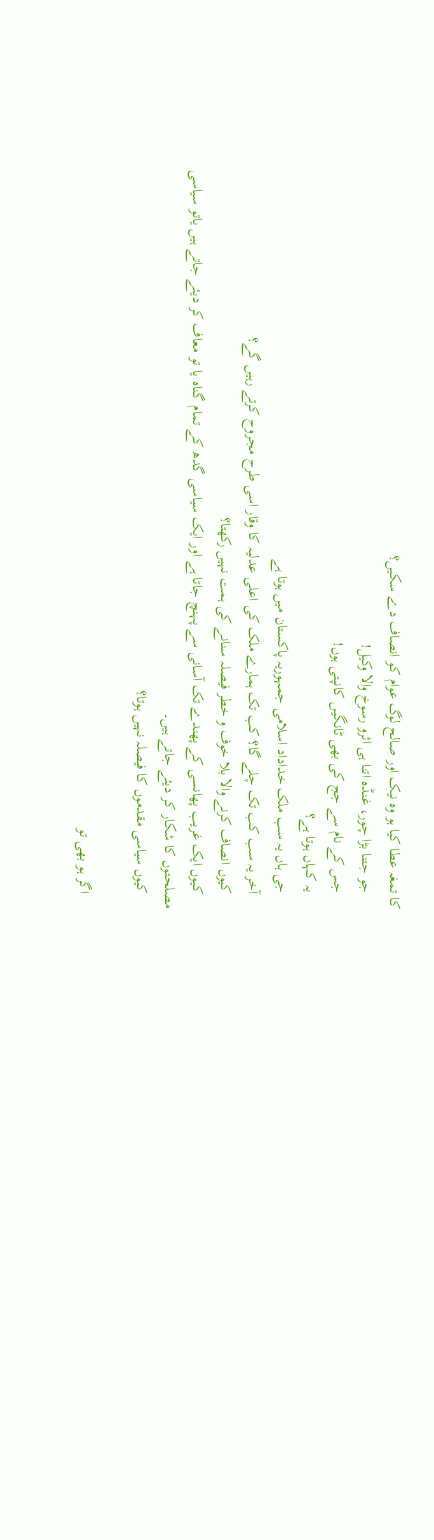کا تمغہ عطا کیا ہو وہ نیک اور صالح لوگ عوام کو انصاف دے سکیں؟
    جو جتنا بڑا چور، غنڈہ اتنا ہی اثرو رسوخ والا وکیل!
    جس کے نام سے جج کی بھی ٹانگیں کانپتی ہوں!
    یہ کہاں ہوتا ہے؟
    جی ہاں یہ سب ملک خداداد اسلامی جمہوریہ پاکستان میں ہوتا ہے
    آخر یہ سب کب تک چلے گا؟ کب تک ہمارے ملک کی اعلی عدلیہ کا وقار اسی طرح مجروح کرتے رہیں گے؟
    کیوں انصاف کرنے والا بلا خوف و خطر فیصلہ سنانے کی ہمت نہیں رکھتا؟
    کیوں ایک غریب پھانسی کے پھندے تک آسانی سے پہنچ جاتا ہے اور ایک سیاسی گدھ کے تمام گناہ یا تو معاف کر دیئے جاتے ہیں یاتو سیاسی مصلحتوں کا شکار کر دیئے جاتے ہیں۔
    کیوں سیاسی مقدموں کا فیصلہ نہیں ہوتا؟

    اگر ہو بھی تو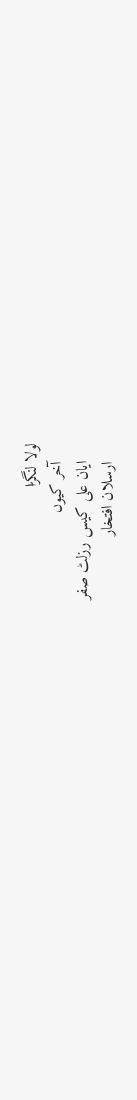لولا لنگڑا
    آخر کیوں
    ایان علی کیس رزلٹ صفر
    ارسلان افتخار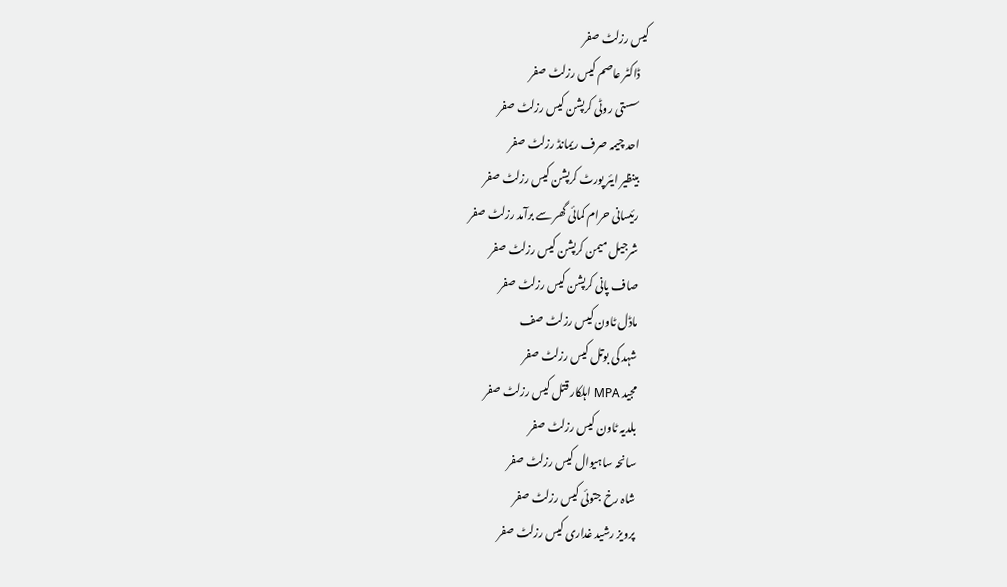کیس رزلٹ صفر
    ڈاکٹر عاصم کیس رزلٹ صفر
    سستی روٹی کرپشن کیس رزلٹ صفر
    احد چیمہ صرف ریمانڈ رزلٹ صفر
    بینظیر ایئر پورٹ کرپشن کیس رزلٹ صفر
    رئیسانی حرام کمائی گھر سے برآمد رزلٹ صفر
    شرجیل میمن کرپشن کیس رزلٹ صفر
    صاف پانی کرپشن کیس رزلٹ صفر
    ماڈل ٹاون کیس رزلٹ صف
    شہد کی بوتل کیس رزلٹ صفر
    مجید MPA اہلکار قتل کیس رزلٹ صفر
    بلدیہ ٹاون کیس رزلٹ صفر
    سانحہ ساہیوال کیس رزلٹ صفر
    شاہ رخ جتوئی کیس رزلٹ صفر
    پرویز رشید غداری کیس رزلٹ صفر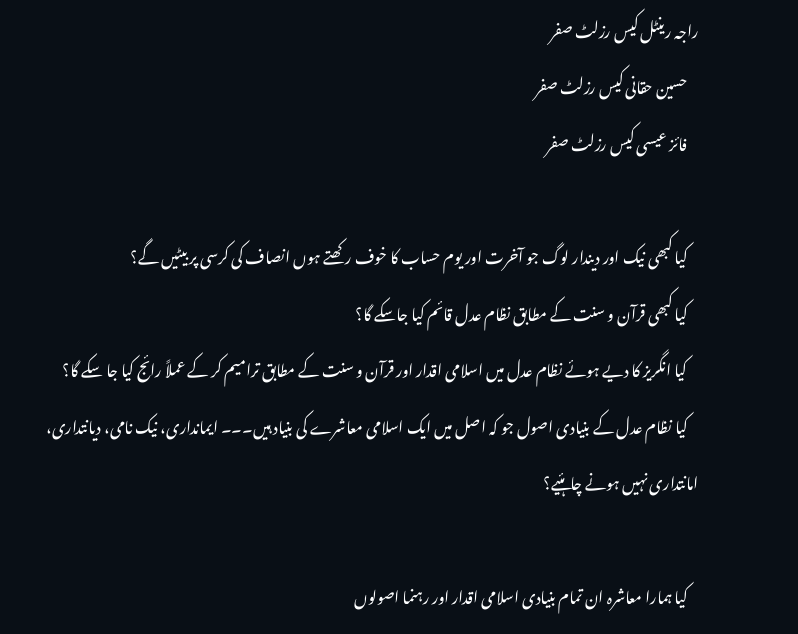راجہ رینٹل کیس رزلٹ صفر
    حسین حقانی کیس رزلٹ صفر
    فائز عیسی کیس رزلٹ صفر

    کیا کبھی نیک اور دیندار لوگ جو آخرت اور یوم حساب کا خوف رکھتے ہوں انصاف کی کرسی پر بیٹیں گے؟
    کیا کبھی قرآن و سنت کے مطابق نظام عدل قائم کیا جاسکے گا؟
    کیا انگریز کا دیے ہوئے نظام عدل میں اسلامی اقدار اور قرآن و سنت کے مطابق ترامیم کر کے عملاً رائج کیا جا سکے گا؟
    کیا نظام عدل کے بنیادی اصول جو کہ اصل میں ایک اسلامی معاشرے کی بنیاد ہیں۔۔۔ ایمانداری، نیک نامی، دیانتداری، امانتداری نہیں ہونے چاہئیے؟

    کیا ہمارا معاشرہ ان تمام بنیادی اسلامی اقدار اور رہنما اصولوں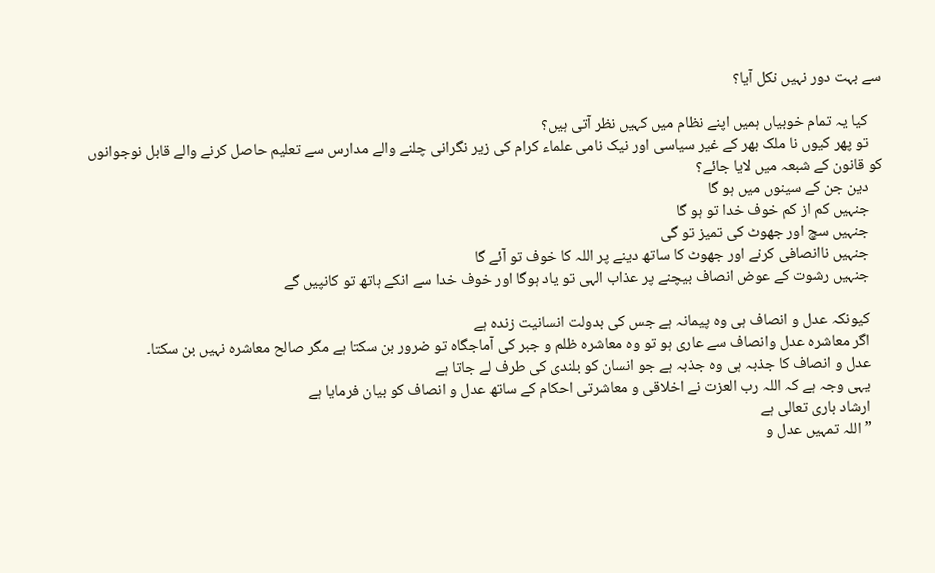سے بہت دور نہیں نکل آیا؟

    کیا یہ تمام خوبیاں ہمیں اپنے نظام میں کہیں نظر آتی ہیں؟
    تو پھر کیوں نا ملک بھر کے غیر سیاسی اور نیک نامی علماء کرام کی زیر نگرانی چلنے والے مدارس سے تعلیم حاصل کرنے والے قابل نوجوانوں کو قانون کے شبعہ میں لایا جائے؟
    دین جن کے سینوں میں ہو گا
    جنہیں کم از کم خوف خدا تو ہو گا
    جنہیں سچ اور جھوٹ کی تمیز تو گی
    جنہیں ناانصافی کرنے اور جھوٹ کا ساتھ دینے پر اللہ کا خوف تو آئے گا
    جنہیں رشوت کے عوض انصاف بیچنے پر عذاب الہی تو یاد ہوگا اور خوف خدا سے انکے ہاتھ تو کانپیں گے

    کیونکہ عدل و انصاف ہی وہ پیمانہ ہے جس کی بدولت انسانیت زندہ ہے
    اگر معاشرہ عدل وانصاف سے عاری ہو تو وہ معاشرہ ظلم و جبر کی آماجگاہ تو ضرور بن سکتا ہے مگر صالح معاشرہ نہیں بن سکتا۔
    عدل و انصاف کا جذبہ ہی وہ جذبہ ہے جو انسان کو بلندی کی طرف لے جاتا ہے
    یہی وجہ ہے کہ اللہ رب العزت نے اخلاقی و معاشرتی احکام کے ساتھ عدل و انصاف کو بیان فرمایا ہے
    ارشاد باری تعالی ہے
    ” اللہ تمہیں عدل و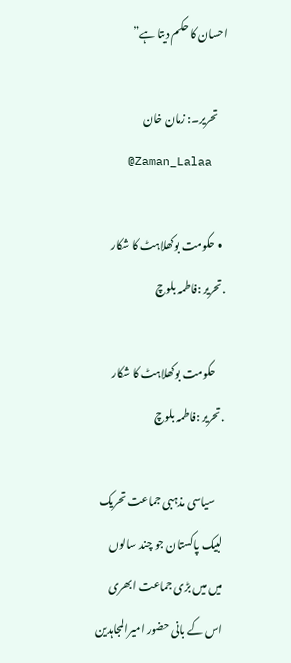احسان کا حکم دیتا ہے”

    تحریر۔: زمان خان
    @Zaman_Lalaa

  • حکومت بوکھلاہٹ کا شکار .تحریر :فاطمہ بلوچ

    حکومت بوکھلاہٹ کا شکار .تحریر :فاطمہ بلوچ

    سیاسی مذہبی جماعت تحریک لبیک پاکستان جو چند سالوں میں میں بڑی جماعت ابھری اس کے بانی حضور امیرالمجاہدین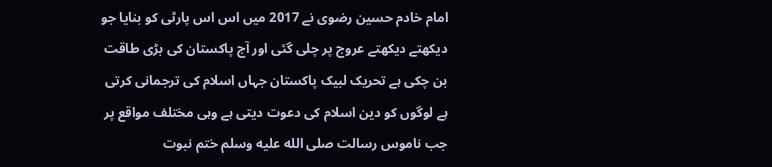امام خادم حسین رضوی نے 2017 میں اس اس پارٹی کو بنایا جو دیکھتے دیکھتے عروج پر چلی گئی اور آج پاکستان کی بڑی طاقت بن چکی ہے تحریک لبیک پاکستان جہاں اسلام کی ترجمانی کرتی ہے لوگوں کو دین اسلام کی دعوت دیتی ہے وہی مختلف مواقع پر جب ناموس رسالت صلى الله عليه وسلم ختم نبوت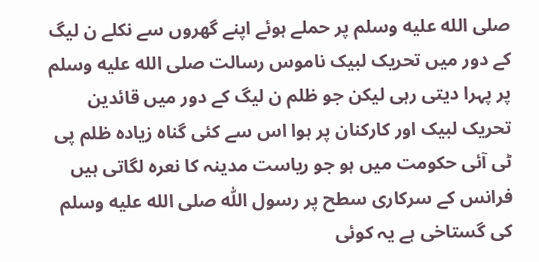صلى الله عليه وسلم پر حملے ہوئے اپنے گھروں سے نکلے ن لیگ کے دور میں تحریک لبیک ناموس رسالت صلى الله عليه وسلم پر پہرا دیتی رہی لیکن جو ظلم ن لیگ کے دور میں قائدین تحریک لبیک اور کارکنان پر ہوا اس سے کئی گناہ زیادہ ظلم پی ٹی آئی حکومت میں ہو جو ریاست مدینہ کا نعرہ لگاتی ہیں فرانس کے سرکاری سطح پر رسول اللّٰہ صلى الله عليه وسلم کی گستاخی ہے یہ کوئی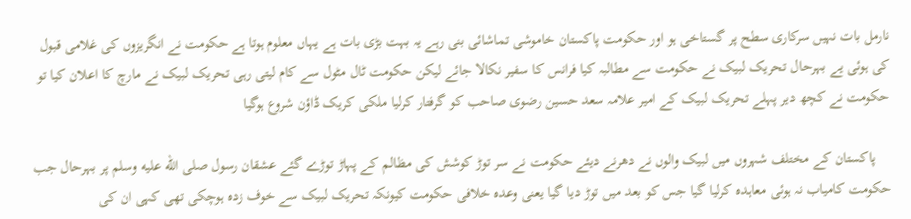نارمل بات نہیں سرکاری سطح پر گستاخی ہو اور حکومت پاکستان خاموشی تماشائی بنی رہے یہ بہت بڑی بات ہے یہاں معلوم ہوتا ہے حکومت نے انگریزوں کی غلامی قبول کی ہوئی یے بہرحال تحریک لبیک نے حکومت سے مطالبہ کیا فرانس کا سفیر نکالا جائے لیکن حکومت ٹال مٹول سے کام لیتی رہی تحریک لبیک نے مارچ کا اعلان کیا تو حکومت نے کچھ دیر پہلے تحریک لبیک کے امیر علامہ سعد حسین رضوی صاحب کو گرفتار کرلیا ملکی کریک ڈاؤن شروع ہوگیا

    پاکستان کے مختلف شہروں میں لبیک والوں نے دھرنے دیئے حکومت نے سر توڑ کوشش کی مظالم کے پہاڑ توڑے گئے عشقان رسول صلى الله عليه وسلم پر بہرحال جب حکومت کامیاب نہ ہوئی معاہدہ کرلیا گیا جس کو بعد میں توڑ دیا گیا یعنی وعدہ خلافی حکومت کیونکہ تحریک لبیک سے خوف زدہ ہوچکی تھی کہی ان کی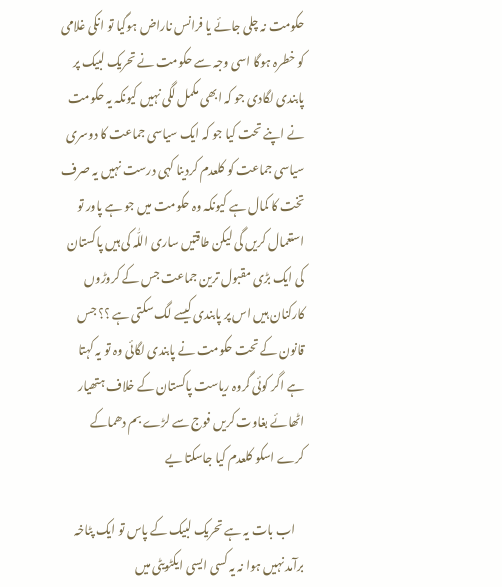حکومت نہ چلی جائے یا فرانس ناراض ہوگیا تو انکی غلامی کو خطرہ ہوگا اسی وجہ سے حکومت نے تحریک لبیک پر پابندی لگادی جو کہ ابھی مکمل لگی نہیں کیونکہ یہ حکومت نے اپنے تحت کیا جو کہ ایک سیاسی جماعت کا دوسری سیاسی جماعت کو کلعدم کردینا کہی درست نہیں یہ صرف تخت کا کمال ہے کیونکہ وہ حکومت میں جو ہے پاور تو استعمال کریں گی لیکن طاقتیں ساری اللّٰہ کی ہیں پاکستان کی ایک بڑی مقبول ترین جماعت جس کے کروڑوں کارکنان ہیں اس پر پابندی کیسے لگ سکتی ہے ؟؟ جس قانون کے تحت حکومت نے پابندی لگائی وہ تو یہ کہتا ہے اگر کوئی گروہ ریاست پاکستان کے خلاف ہتھیار اٹھائے بغاوت کریں فوج سے لڑے بم دھماکے کرے اسکو کلعدم کیا جاسکتا یے

    اب بات یہ ہے تحریک لبیک کے پاس تو ایک پٹاخہ برآمد نہیں ہوا نہ یہ کسی ایسی ایکٹویٹی میں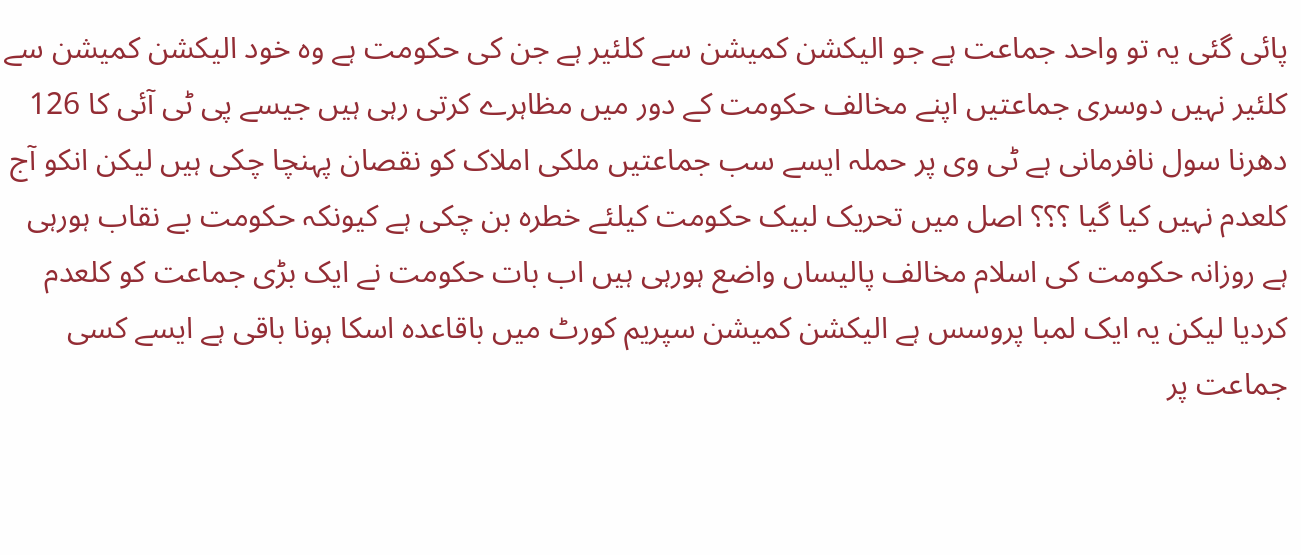پائی گئی یہ تو واحد جماعت ہے جو الیکشن کمیشن سے کلئیر ہے جن کی حکومت ہے وہ خود الیکشن کمیشن سے کلئیر نہیں دوسری جماعتیں اپنے مخالف حکومت کے دور میں مظاہرے کرتی رہی ہیں جیسے پی ٹی آئی کا 126 دھرنا سول نافرمانی ہے ٹی وی پر حملہ ایسے سب جماعتیں ملکی املاک کو نقصان پہنچا چکی ہیں لیکن انکو آج کلعدم نہیں کیا گیا ؟؟؟ اصل میں تحریک لبیک حکومت کیلئے خطرہ بن چکی ہے کیونکہ حکومت بے نقاب ہورہی ہے روزانہ حکومت کی اسلام مخالف پالیساں واضع ہورہی ہیں اب بات حکومت نے ایک بڑی جماعت کو کلعدم کردیا لیکن یہ ایک لمبا پروسس ہے الیکشن کمیشن سپریم کورٹ میں باقاعدہ اسکا ہونا باقی ہے ایسے کسی جماعت پر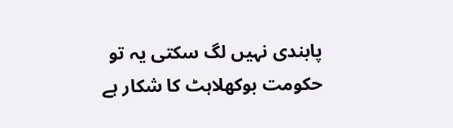پابندی نہیں لگ سکتی یہ تو حکومت بوکھلاہٹ کا شکار ہے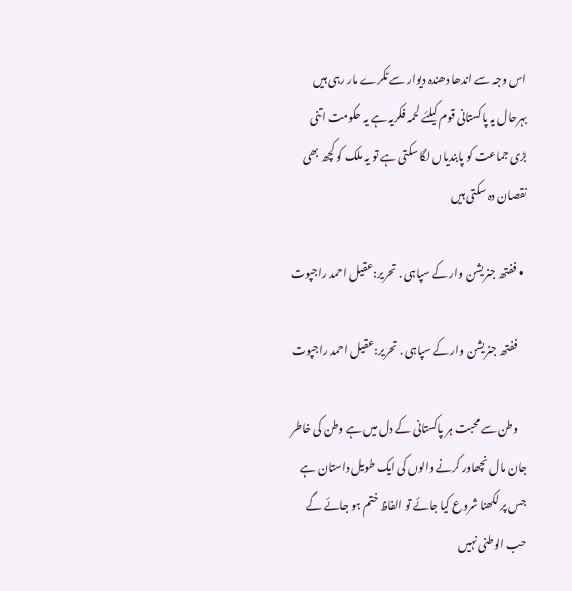اس وجہ سے اندھا دھندہ دیوار سے ٹکرے مار رہی ہیں بہرحال یہ پاکستانی قوم کیلئے لحمہ فکریہ ہے یہ حکومت اتنی بڑی جماعت کو پابندیاں لگا سکتی ہے تو یہ ملک کو کچھ بھی نقصان دہ سکتی ہیں

  • ففتھ جنریشن وار کے سپاہی . تحریر:عقیل احمد راجپوت

    ففتھ جنریشن وار کے سپاہی . تحریر:عقیل احمد راجپوت

    وطن سے محبت ہر پاکستانی کے دل میں ہے وطن کی خاطر جان مال نچھاور کرنے والوں کی ایک طویل داستان ہے جس پر لکھنا شروع کیا جائے تو الفاظ ختم ہو جائے گے حب الوطنی نہیں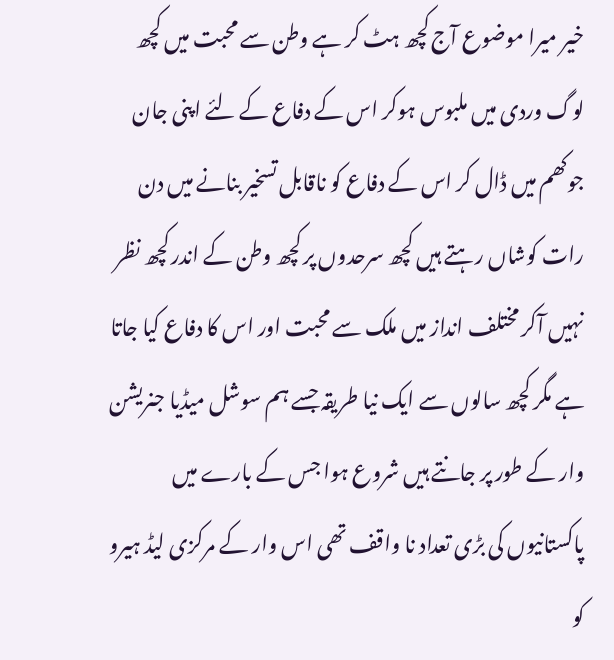خیر میرا موضوع آج کچھ ہٹ کر ہے وطن سے محبت میں کچھ لوگ وردی میں ملبوس ہوکر اس کے دفاع کے لئے اپنی جان جوکھم میں ڈال کر اس کے دفاع کو ناقابل تسخیر بنانے میں دن رات کوشاں رہتے ہیں کچھ سرحدوں پر کچھ وطن کے اندر کچھ نظر نہیں آکر مختلف انداز میں ملک سے محبت اور اس کا دفاع کیا جاتا ہے مگر کچھ سالوں سے ایک نیا طریقہ جسے ہم سوشل میڈیا جنریشن وار کے طور پر جانتے ہیں شروع ہوا جس کے بارے میں پاکستانیوں کی بڑی تعداد نا واقف تھی اس وار کے مرکزی لیڈ ہیرو کو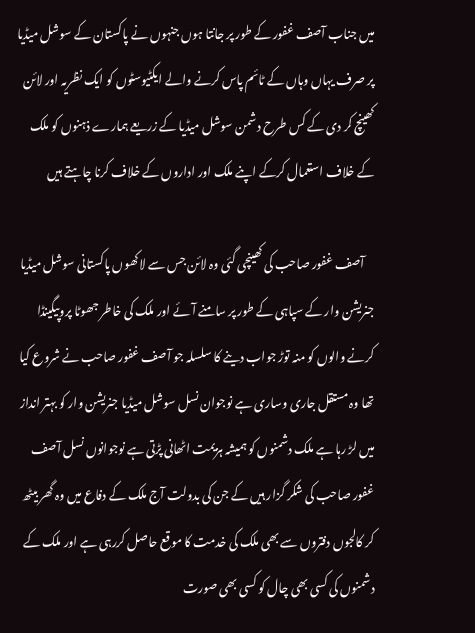میں جناب آصف غفور کے طور پر جانتا ہوں جنہوں نے پاکستان کے سوشل میڈیا پر صرف یہاں وہاں کے ٹائم پاس کرنے والے ایکٹیوسٹوں کو ایک نظریہ اور لائن کھینچ کر دی کے کس طرح دشمن سوشل میڈیا کے زریعے ہمارے ذہنوں کو ملک کے خلاف استعمال کرکے اپنے ملک اور اداروں کے خلاف کرنا چاہتے ہیں

    آصف غفور صاحب کی کھینچی گئی وہ لائن جس سے لاکھوں پاکستانی سوشل میڈیا جنریشن وار کے سپاہی کے طور پر سامنے آئے اور ملک کی خاطر جھوٹا پروپیگینڈا کرنے والوں کو منہ توڑ جواب دینے کا سلسلہ جو آصف غفور صاحب نے شروع کیا تھا وہ مستقل جاری وساری ہے نوجوان نسل سوشل میڈیا جنریشن وار کو بہتر انداز میں لڑ رہا ہے ملک دشمنوں کو ہمیشہ ہزیمت اٹھانی پڑتی ہے نوجوانوں نسل آصف غفور صاحب کی شکر گزار ہیں کے جن کی بدولت آج ملک کے دفاع میں وہ گھر بیٹھ کر کالجوں دفتروں سے بھی ملک کی خدمت کا موقع حاصل کررہی ہے اور ملک کے دشمنوں کی کسی بھی چال کو کسی بھی صورت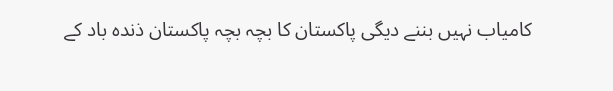کامیاب نہیں بننے دیگی پاکستان کا بچہ بچہ پاکستان ذندہ باد کے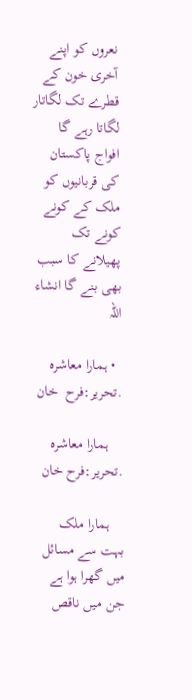نعروں کو اپنے آخری خون کے قطرے تک لگاتار لگاتا رہے گا افواج پاکستان کی قربانیوں کو ملک کے کونے کونے تک پھیلانے کا سبب بھی بنے گا انشاء اللہ

  • ہمارا معاشرہ .تحریر:فرح  خان

    ہمارا معاشرہ .تحریر:فرح خان

    ہمارا ملک بہت سے مسائل میں گھرا ہوا ہے جن میں ناقص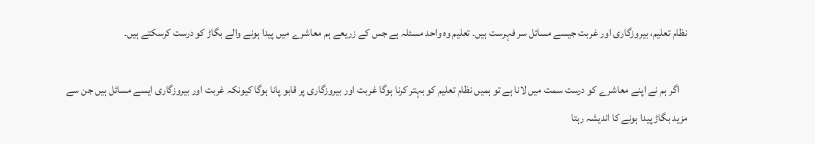نظام تعلیم، بیروزگاری اور غربت جیسے مسائل سر فہرست ہیں۔ تعلیم وہ واحد مسئلہ ہے جس کے زریعے ہم معاشرے میں پیدا ہونے والے بگاڑ کو درست کرسکتے ہیں۔

    اگر ہم نے اپنے معاشرے کو درست سمت میں لانا ہے تو ہمیں نظام تعلیم کو بہتر کرنا ہوگا غربت اور بیروزگاری پر قابو پانا ہوگا کیونکہ غربت اور بیروزگاری ایسے مسائل ہیں جن سے مزید بگاڑ پیدا ہونے کا اندیشہ رہتا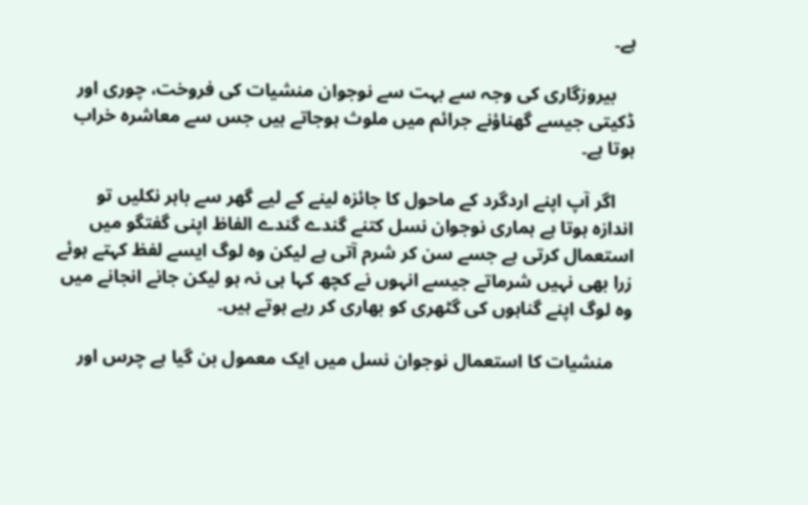ہے۔

    بیروزگاری کی وجہ سے بہت سے نوجوان منشیات کی فروخت، چوری اور ڈکیتی جیسے گھناؤنے جرائم میں ملوث ہوجاتے ہیں جس سے معاشرہ خراب ہوتا ہے۔

    اگر آپ اپنے اردگرد کے ماحول کا جائزہ لینے کے لیے گھر سے باہر نکلیں تو اندازہ ہوتا ہے ہماری نوجوان نسل کتنے گندے گندے الفاظ اپنی گفتگو میں استعمال کرتی ہے جسے سن کر شرم آتی ہے لیکن وہ لوگ ایسے لفظ کہتے ہوئے زرا بھی نہیں شرماتے جیسے انہوں نے کچھ کہا ہی نہ ہو لیکن جانے انجانے میں وہ لوگ اپنے گناہوں کی گٹھری کو بھاری کر رہے ہوتے ہیں۔

    منشیات کا استعمال نوجوان نسل میں ایک معمول بن گیا ہے چرس اور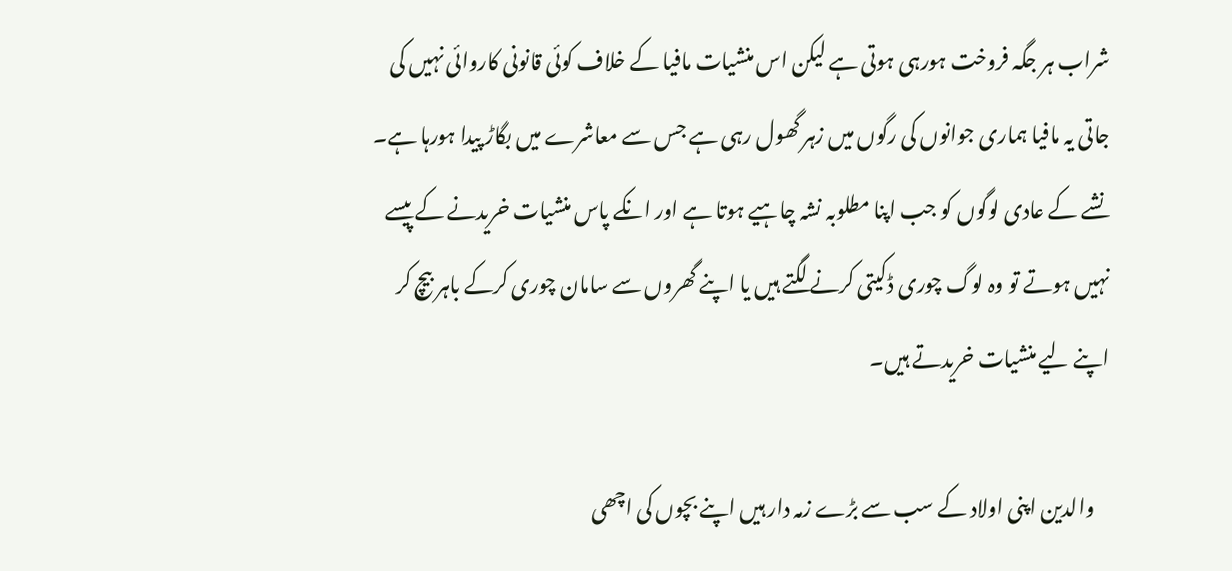شراب ہر جگہ فروخت ہورہی ہوتی ہے لیکن اس منشیات مافیا کے خلاف کوئی قانونی کاروائی نہیں کی جاتی یہ مافیا ہماری جوانوں کی رگوں میں زہر گھول رہی ہے جس سے معاشرے میں بگاڑ پیدا ہورہا ہے۔ نشے کے عادی لوگوں کو جب اپنا مطلوبہ نشہ چاہیے ہوتا ہے اور انکے پاس منشیات خریدنے کے پیسے نہیں ہوتے تو وہ لوگ چوری ڈکیتی کرنے لگتے ہیں یا اپنے گھروں سے سامان چوری کرکے باہر بیچ کر اپنے لیے منشیات خریدتے ہیں۔

    والدین اپنی اولاد کے سب سے بڑے زمہ دار ہیں اپنے بچوں کی اچھی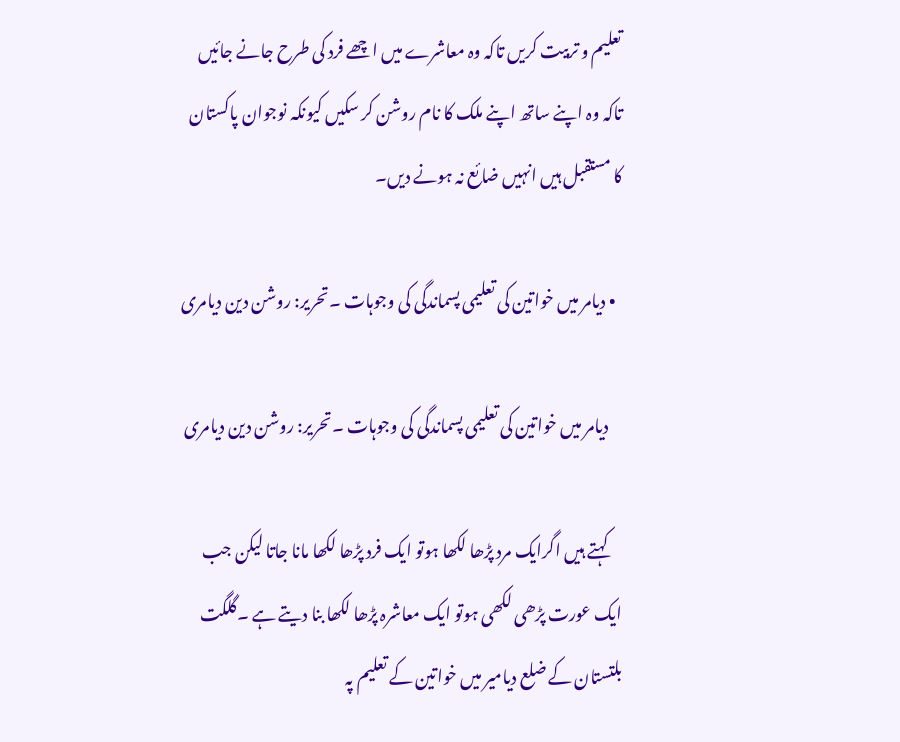تعلیم و تربیت کریں تاکہ وہ معاشرے میں اچھے فرد کی طرح جانے جائیں تاکہ وہ اپنے ساتھ اپنے ملک کا نام روشن کر سکیں کیونکہ نوجوان پاکستان کا مستقبل ہیں انہیں ضائع نہ ہونے دیں۔

  • دیامر میں خواتین کی تعلیمی پسماندگی کی وجوہات ۔تحریر: روشن دین دیامری

    دیامر میں خواتین کی تعلیمی پسماندگی کی وجوہات ۔تحریر: روشن دین دیامری

    کہتے ہیں اگرایک مرد پڑھا لکھا ہوتو ایک فرد پڑھا لکھا مانا جاتا لیکن جب ایک عورت پڑھی لکھی ہوتو ایک معاشرہ پڑھا لکھا بنا دیتے ہے ۔گلگت بلتستان کے ضلع دیامیر میں خواتین کے تعلیم پہ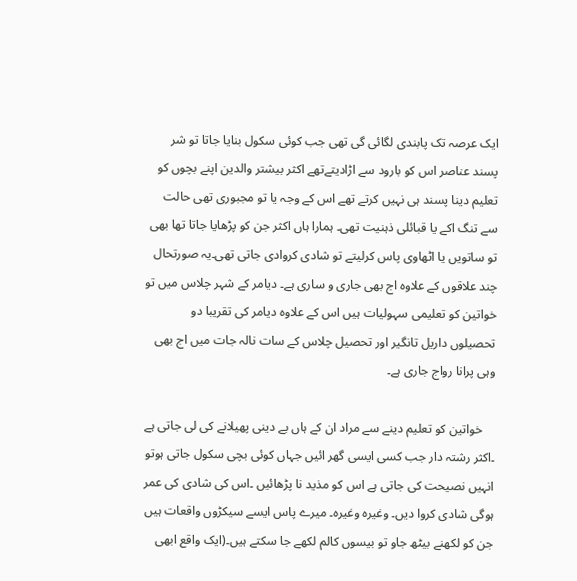ایک عرصہ تک پابندی لگائی گی تھی جب کوئی سکول بنایا جاتا تو شر پسند عناصر اس کو بارود سے اڑادیتےتھے اکثر بیشتر والدین اپنے بچوں کو تعلیم دینا پسند ہی نہیں کرتے تھے اس کے وجہ یا تو مجبوری تھی حالت سے تنگ اکے یا قبائلی ذہنیت تھی۔ ہمارا ہاں اکثر جن کو پڑھایا جاتا تھا بھی تو ساتویں یا اٹھاوی پاس کرلیتے تو شادی کروادی جاتی تھی۔یہ صورتحال چند علاقوں کے علاوہ اج بھی جاری و ساری ہے۔ دیامر کے شہر چلاس میں تو خواتین کو تعلیمی سہولیات ہیں اس کے علاوہ دیامر کی تقریبا دو تحصیلوں داریل تانگیر اور تحصیل چلاس کے سات نالہ جات میں اج بھی وہی پرانا رواج جاری ہے۔

    خواتین کو تعلیم دینے سے مراد ان کے ہاں بے دینی پھیلانے کی لی جاتی ہے ۔اکثر رشتہ دار جب کسی ایسی گھر ائیں جہاں کوئی بچی سکول جاتی ہوتو انہیں نصیحت کی جاتی ہے اس کو مذید نا پڑھائیں ۔اس کی شادی کی عمر ہوگی شادی کروا دیں۔ وغیرہ وغیرہ۔ میرے پاس ایسے سیکڑوں واقعات ہیں جن کو لکھنے بیٹھ جاو تو بیسوں کالم لکھے جا سکتے ہیں۔(ایک واقع ابھی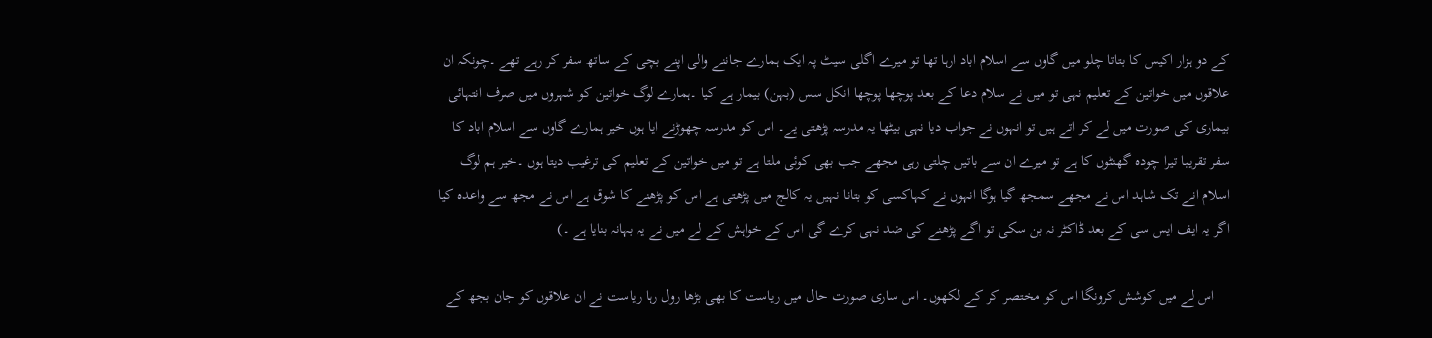کے دو ہزار اکیس کا بتاتا چلو میں گاوں سے اسلام اباد ارہا تھا تو میرے اگلی سیٹ پہ ایک ہمارے جاننے والی اپنے بچی کے ساتھ سفر کر رہے تھے ۔چونکہ ان علاقوں میں خواتین کے تعلیم نہی تو میں نے سلام دعا کے بعد پوچھا پوچھا انکل سس (بہن) بیمار ہے کیا ۔ہمارے لوگ خواتین کو شہروں میں صرف انتہائی بیماری کی صورت میں لے کر اتے ہیں تو انہوں نے جواب دیا نہی بیٹھا یہ مدرسہ پڑھتی یے۔ اس کو مدرسہ چھوڑنے ایا ہوں خیر ہمارے گاوں سے اسلام اباد کا سفر تقریبا تیرا چودہ گھنٹوں کا ہے تو میرے ان سے باتیں چلتی رہی مجھے جب بھی کوئی ملتا ہے تو میں خواتین کے تعلیم کی ترغیب دیتا ہوں ۔خیر ہم لوگ اسلام انے تک شاہد اس نے مجھے سمجھ گیا ہوگا انہوں نے کہاکسی کو بتانا نہیں یہ کالج میں پڑھتی ہے اس کو پڑھنے کا شوق ہے اس نے مجھ سے واعدہ کیا اگر یہ ایف ایس سی کے بعد ڈاکٹر نہ بن سکی تو اگے پڑھنے کی ضد نہی کرے گی اس کے خواہش کے لے میں نے یہ بہانہ بنایا ہے ۔)

    اس لے میں کوشش کرونگا اس کو مختصر کر کے لکھوں۔ اس ساری صورت حال میں ریاست کا بھی بڑھا رول رہا ریاست نے ان علاقوں کو جان بجھ کے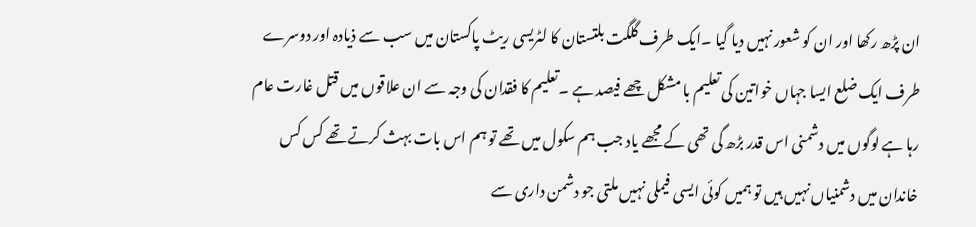ان پڑھ رکھا اور ان کو شعور نہیں دیا گیا ۔ایک طرف گلگت بلتستان کا لٹریسی ریٹ پاکستان میں سب سے ذیادہ اور دوسرے طرف ایک ضلع ایسا جہاں خواتین کی تعلیم با مشکل چھے فیصد ہے ۔تعلیم کا فقدان کی وجہ سے ان علاقوں میں قتل غارت عام رہا ہے لوگوں میں دشمنی اس قدر بڑھ گی تھی کے مجھے یاد جب ہم سکول میں تھے تو ہم اس بات بہث کرتے تھے کس کس خاندان میں دشمنیاں نہیں ہیں تو ہمیں کوئی ایسی فیملی نہیں ملتی جو دشمن داری سے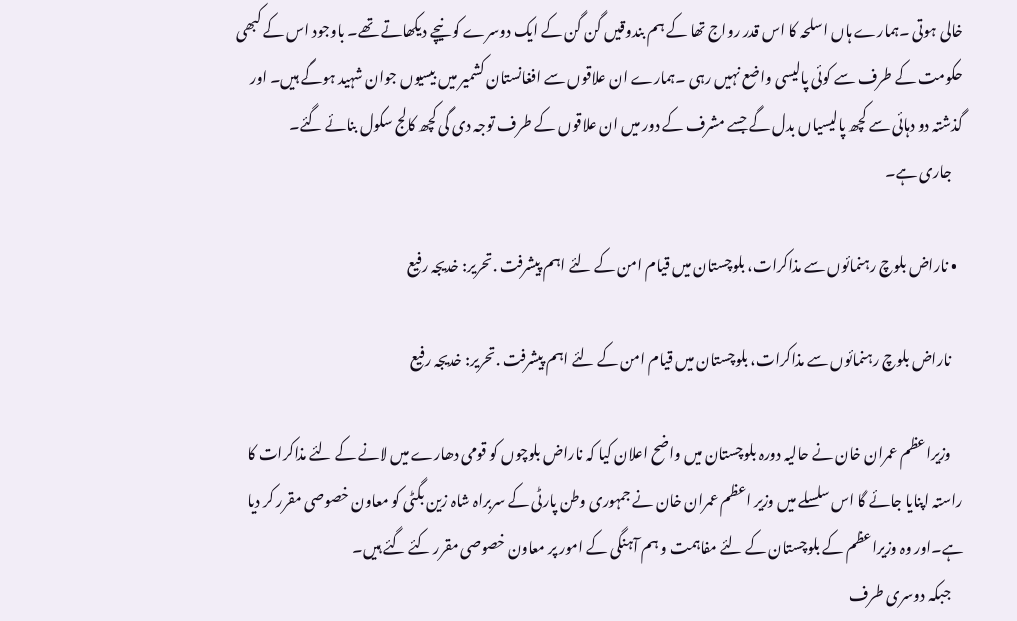خالی ہوتی ۔ہمارے ہاں اسلحہ کا اس قدر رواج تھا کے ہم بندوقیں گن گن کے ایک دوسرے کو نیچے دیکھاتے تھے۔ باوجود اس کے کبھی حکومت کے طرف سے کوئی پالیسی واضع نہیں رہی ۔ہمارے ان علاقوں سے افغانستان کشمیر میں بیسیوں جوان شہید ہوگے ہیں۔ اور گذشتہ دو دہائی سے کچھ پالیسیاں بدل گے جسے مشرف کے دور میں ان علاقوں کے طرف توجہ دی گی کچھ کالج سکول بنائے گئے۔
    جاری ہے۔

  • ناراض بلوچ رہنمائوں سے مذاکرات، بلوچستان میں قیام امن کے لئے اہم پیشرفت .تحریر: خدیجہ رفیع

    ناراض بلوچ رہنمائوں سے مذاکرات، بلوچستان میں قیام امن کے لئے اہم پیشرفت .تحریر: خدیجہ رفیع

    وزیراعظم عمران خان نے حالیہ دورہ بلوچستان میں واضح اعلان کیا کہ ناراض بلوچوں کو قومی دھارے میں لانے کے لئے مذاکرات کا راستہ اپنایا جائے گا اس سلسلے میں وزیر اعظم عمران خان نے جمہوری وطن پارٹی کے سربراہ شاہ زین بگٹی کو معاون خصوصی مقرر کر دیا ہے۔اور وہ وزیراعظم کے بلوچستان کے لئے مفاہمت و ہم آہنگی کے امور پر معاون خصوصی مقرر کئے گئے ہیں۔
    جبکہ دوسری طرف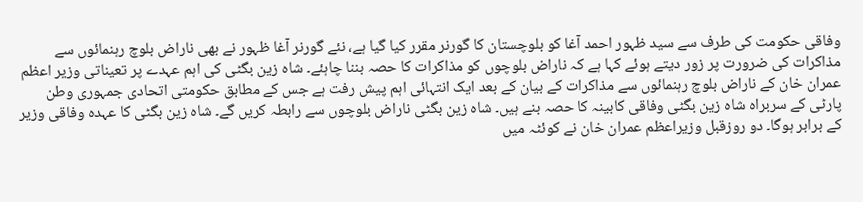وفاقی حکومت کی طرف سے سید ظہور احمد آغا کو بلوچستان کا گورنر مقرر کیا گیا ہے، نئے گورنر آغا ظہور نے بھی ناراض بلوچ رہنمائوں سے مذاکرات کی ضرورت پر زور دیتے ہوئے کہا ہے کہ ناراض بلوچوں کو مذاکرات کا حصہ بننا چاہئے۔ شاہ زین بگٹی کی اہم عہدے پر تعیناتی وزیر اعظم عمران خان کے ناراض بلوچ رہنمائوں سے مذاکرات کے بیان کے بعد ایک انتہائی اہم پیش رفت ہے جس کے مطابق حکومتی اتحادی جمہوری وطن پارٹی کے سربراہ شاہ زین بگٹی وفاقی کابینہ کا حصہ بنے ہیں۔ شاہ زین بگٹی ناراض بلوچوں سے رابطہ کریں گے۔ شاہ زین بگٹی کا عہدہ وفاقی وزیر کے برابر ہوگا۔ دو روزقبل وزیراعظم عمران خان نے کوئٹہ میں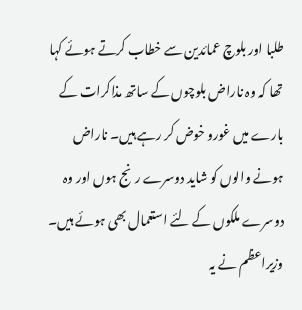طلبا اور بلوچ عمائدین سے خطاب کرتے ہوئے کہا تھا کہ وہ ناراض بلوچوں کے ساتھ مذاکرات کے بارے میں غورو خوض کر رہے ہیں۔ ناراض ہونے والوں کو شاید دوسرے رنج ہوں اور وہ دوسرے ملکوں کے لئے استعمال بھی ہوئے ہیں۔ وزیراعظم نے یہ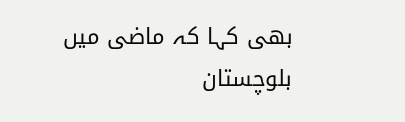بھی کہا کہ ماضی میں بلوچستان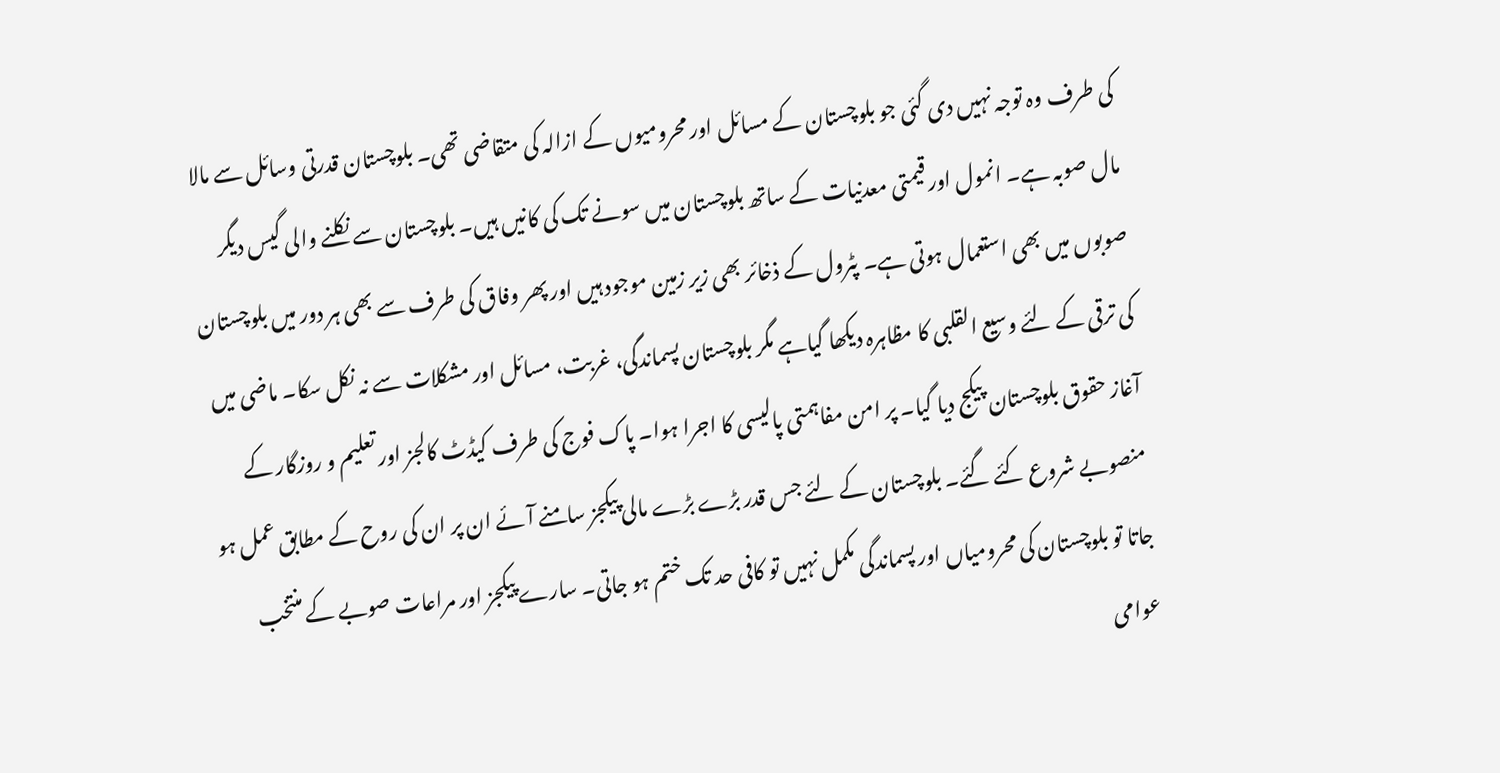کی طرف وہ توجہ نہیں دی گئی جو بلوچستان کے مسائل اور محرومیوں کے ازالہ کی متقاضی تھی۔ بلوچستان قدرتی وسائل سے مالا مال صوبہ ہے۔ انمول اور قیمتی معدنیات کے ساتھ بلوچستان میں سونے تک کی کانیں ہیں۔ بلوچستان سے نکلنے والی گیس دیگر صوبوں میں بھی استعمال ہوتی ہے۔ پٹرول کے ذخائر بھی زیر زمین موجود ہیں اور پھر وفاق کی طرف سے بھی ہر دور میں بلوچستان کی ترقی کے لئے وسیع القلبی کا مظاہرہ دیکھا گیاہے مگر بلوچستان پسماندگی، غربت، مسائل اور مشکلات سے نہ نکل سکا۔ ماضی میں آغاز حقوق بلوچستان پیکج دیا گیا۔ پر امن مفاہمتی پالیسی کا اجرا ہوا۔ پاک فوج کی طرف کیڈٹ کالجز اور تعلیم و روزگار کے منصوبے شروع کئے گئے۔ بلوچستان کے لئے جس قدر بڑے بڑے مالی پیکجز سامنے آئے ان پر ان کی روح کے مطابق عمل ہو جاتا تو بلوچستان کی محرومیاں اور پسماندگی مکمل نہیں تو کافی حد تک ختم ہو جاتی۔ سارے پیکجز اور مراعات صوبے کے منتخب عوامی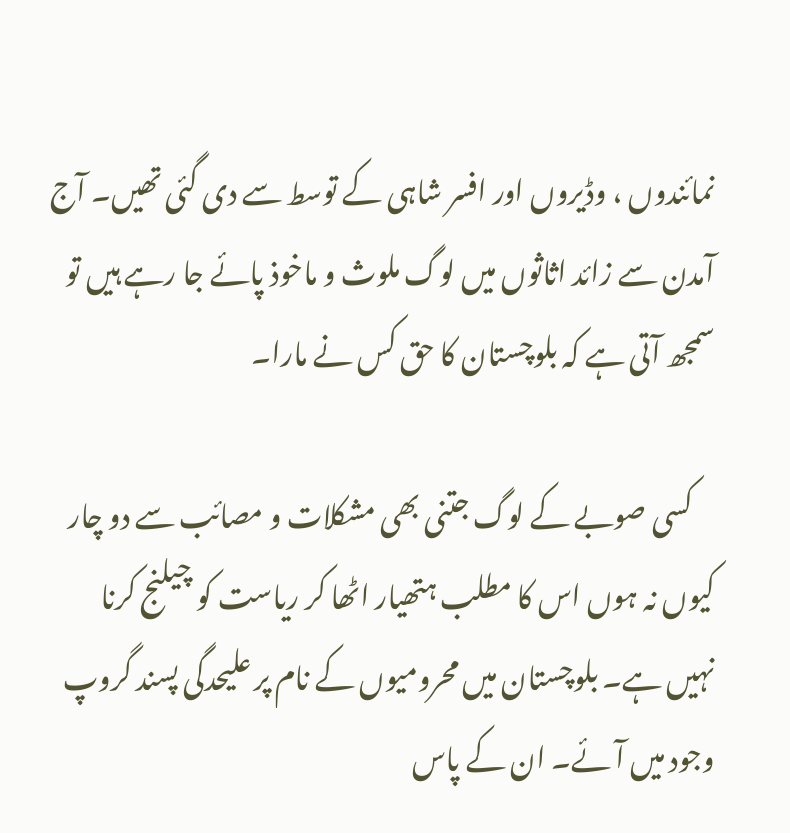نمائندوں ، وڈیروں اور افسر شاہی کے توسط سے دی گئی تھیں۔ آج آمدن سے زائد اثاثوں میں لوگ ملوث و ماخوذ پائے جا رہے ہیں تو سمجھ آتی ہے کہ بلوچستان کا حق کس نے مارا۔

    کسی صوبے کے لوگ جتنی بھی مشکلات و مصائب سے دو چار کیوں نہ ہوں اس کا مطلب ہتھیار اٹھا کر ریاست کو چیلنج کرنا نہیں ہے۔ بلوچستان میں محرومیوں کے نام پر علیحدگی پسند گروپ وجود میں آئے۔ ان کے پاس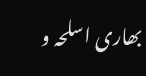بھاری اسلحہ و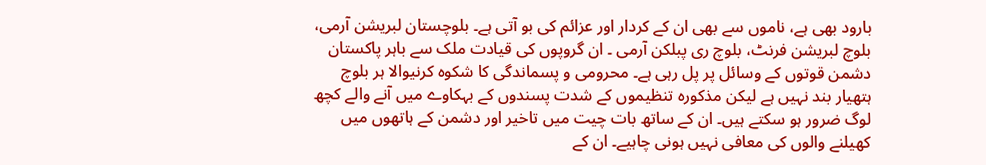بارود بھی ہے، ناموں سے بھی ان کے کردار اور عزائم کی بو آتی ہے۔ بلوچستان لبریشن آرمی، بلوچ لبریشن فرنٹ، بلوچ ری پبلکن آرمی ۔ ان گروپوں کی قیادت ملک سے باہر پاکستان دشمن قوتوں کے وسائل پر پل رہی ہے۔ محرومی و پسماندگی کا شکوہ کرنیوالا ہر بلوچ ہتھیار بند نہیں ہے لیکن مذکورہ تنظیموں کے شدت پسندوں کے بہکاوے میں آنے والے کچھ لوگ ضرور ہو سکتے ہیں۔ ان کے ساتھ بات چیت میں تاخیر اور دشمن کے ہاتھوں میں کھیلنے والوں کی معافی نہیں ہونی چاہیے۔ ان کے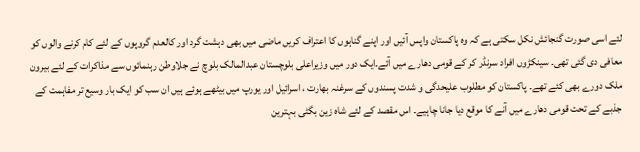لئے اسی صورت گنجائش نکل سکتی ہے کہ وہ پاکستان واپس آئیں اور اپنے گناہوں کا اعتراف کریں ماضی میں بھی دہشت گرد اور کالعدم گروپوں کے لئے کام کرنے والوں کو معافی دی گئی تھی۔ سینکڑوں افراد سرنڈر کر کے قومی دھارے میں آئے۔ایک دور میں وزیراعلی بلوچستان عبدالمالک بلوچ نے جلاوطن رہنمائوں سے مذاکرات کے لئے بیرون ملک دورے بھی کئے تھے۔ پاکستان کو مطلوب علیحدگی و شدت پسندوں کے سرغنہ بھارت ، اسرائیل اور یورپ میں بیٹھے ہوئے ہیں ان سب کو ایک بار وسیع تر مفاہمت کے جذبے کے تحت قومی دھارے میں آنے کا موقع دیا جانا چاہیے۔ اس مقصد کے لئے شاہ زین بگٹی بہترین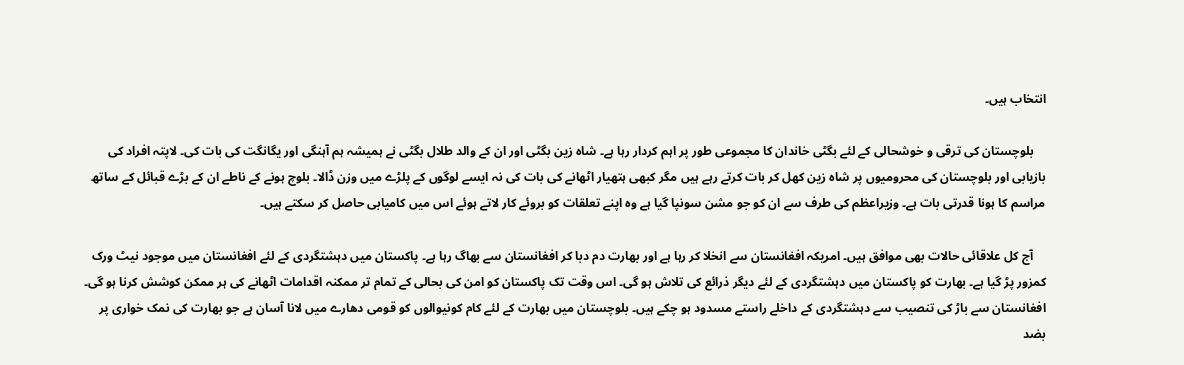انتخاب ہیں۔

    بلوچستان کی ترقی و خوشحالی کے لئے بگٹی خاندان کا مجموعی طور پر اہم کردار رہا ہے۔ شاہ زین بگٹی اور ان کے والد طلال بگٹی نے ہمیشہ ہم آہنگی اور یگانگت کی بات کی۔ لاپتہ افراد کی بازیابی اور بلوچستان کی محرومیوں پر شاہ زین کھل کر بات کرتے رہے ہیں مگر کبھی ہتھیار اٹھانے کی بات کی نہ ایسے لوگوں کے پلڑے میں وزن ڈالا۔ بلوچ ہونے کے ناطے ان کے بڑے قبائل کے ساتھ مراسم کا ہونا قدرتی بات ہے۔ وزیراعظم کی طرف سے ان کو جو مشن سونپا گیا ہے وہ اپنے تعلقات کو بروئے کار لاتے ہوئے اس میں کامیابی حاصل کر سکتے ہیں۔

    آج کل علاقائی حالات بھی موافق ہیں۔ امریکہ افغانستان سے انخلا کر رہا ہے اور بھارت دم دبا کر افغانستان سے بھاگ رہا ہے۔ پاکستان میں دہشتگردی کے لئے افغانستان میں موجود نیٹ ورک کمزور پڑ گیا ہے۔ بھارت کو پاکستان میں دہشتگردی کے لئے دیگر ذرائع کی تلاش ہو گی۔ اس وقت تک پاکستان کو امن کی بحالی کے تمام تر ممکنہ اقدامات اٹھانے کی ہر ممکن کوشش کرنا ہو گی۔ افغانستان سے باڑ کی تنصیب سے دہشتگردی کے داخلے راستے مسدود ہو چکے ہیں۔ بلوچستان میں بھارت کے لئے کام کونیوالوں کو قومی دھارے میں لانا آسان ہے جو بھارت کی نمک خواری پر بضد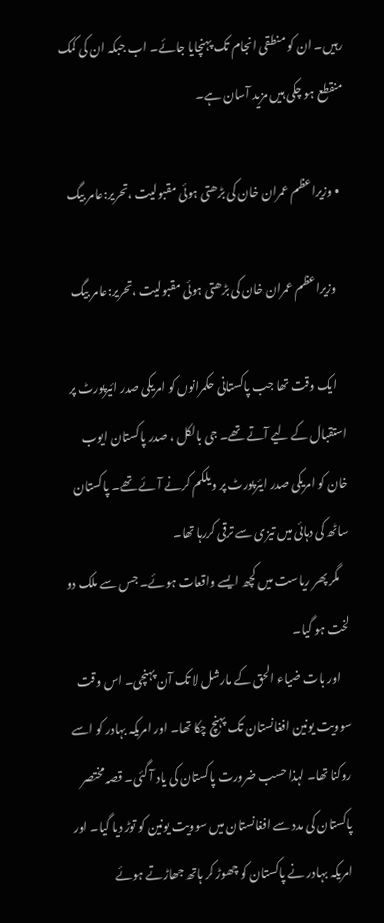رہیں۔ ان کو منطقی انجام تک پہنچایا جائے۔ اب جبکہ ان کی کمک منقطع ہو چکی ہیں مزید آسان ہے۔

  • وزیراعظم عمران خان کی بڑھتی ہوئی مقبولیت ،تحریر:عامر بیگ

    وزیراعظم عمران خان کی بڑھتی ہوئی مقبولیت ،تحریر:عامر بیگ

    ایک وقت تھا جب پاکستانی حکمرانوں کو امریکی صدر ائیرپورٹ پر استقبال کے لیے آتے تھے۔ جی بالکل ، صدر پاکستان ایوب خان کو امریکی صدر ایئرپورٹ پر ویلکم کرنے آئے تھے۔ پاکستان ساٹھ کی دہائی میں تیزی سے ترقی کررہا تھا۔
    مگر پھر ریاست میں کچھ ایسے واقعات ہوئے۔ جس سے ملک دو لخت ہو گیا۔
    اور بات ضیاء الحق کے مارشل لا تک آن پہنچی۔ اس وقت سوویت یونین افغانستان تک پہنچ چکا تھا۔ اور امریکہ بہادر کو اسے روکنا تھا۔ لہذا حسب ضرورت پاکستان کی یاد آ گئی۔ قصہ مختصر پاکستان کی مدد سے افغانستان میں سوویت یونین کو توڑ دیا گیا۔ اور امریکہ بہادر نے پاکستان کو چھوڑ کر ہاتھ جھاڑتے ہوئے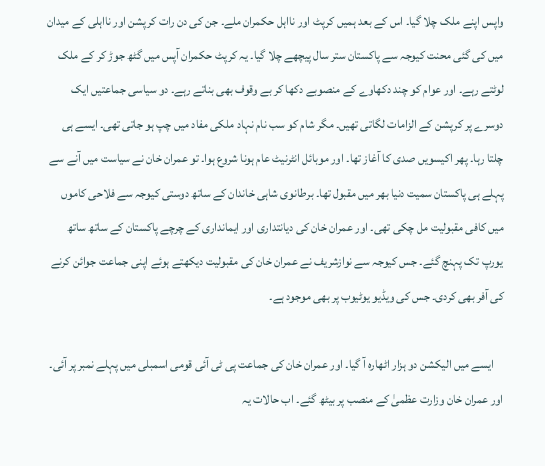واپس اپنے ملک چلا گیا۔ اس کے بعد ہمیں کرپٹ اور نااہل حکمران ملے۔ جن کی دن رات کرپشن اور نااہلی کے میدان میں کی گئی محنت کیوجہ سے پاکستان ستر سال پیچھے چلا گیا۔ یہ کرپٹ حکمران آپس میں گٹھ جوڑ کر کے ملک لوٹتے رہے۔ اور عوام کو چند دکھاوے کے منصوبے دکھا کر بے وقوف بھی بناتے رہے۔ دو سیاسی جماعتیں ایک دوسرے پر کرپشن کے الزامات لگاتی تھیں۔ مگر شام کو سب نام نہاد ملکی مفاد میں چپ ہو جاتی تھی۔ ایسے ہی چلتا رہا۔ پھر اکیسویں صدی کا آغاز تھا۔ اور موبائل انٹرنیٹ عام ہونا شروع ہوا۔ تو عمران خان نے سیاست میں آنے سے پہلے ہی پاکستان سمیت دنیا بھر میں مقبول تھا۔ برطانوی شاہی خاندان کے ساتھ دوستی کیوجہ سے فلاحی کاموں میں کافی مقبولیت مل چکی تھی۔ اور عمران خان کی دیانتداری اور ایمانداری کے چرچے پاکستان کے ساتھ ساتھ یورپ تک پہنچ گئے۔ جس کیوجہ سے نوازشریف نے عمران خان کی مقبولیت دیکھتے ہوئے اپنی جماعت جوائن کرنے کی آفر بھی کردی۔ جس کی ویڈیو یوٹیوب پر بھی موجود ہے۔

    ایسے میں الیکشن دو ہزار اٹھارہ آ گیا۔ اور عمران خان کی جماعت پی ٹی آئی قومی اسمبلی میں پہلے نمبر پر آئی۔ اور عمران خان وزارت عظمیٰ کے منصب پر بیٹھ گئے۔ اب حالات یہ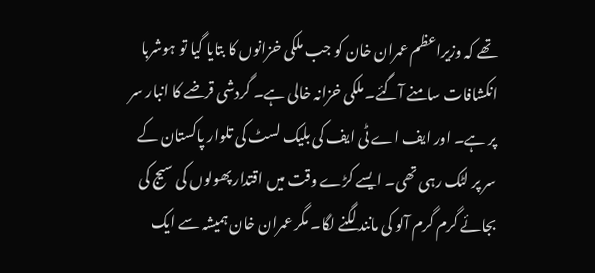تھے کہ وزیراعظم عمران خان کو جب ملکی خزانوں کا بتایا گیا تو ہوشربا انکشافات سامنے آگئے۔ ملکی خزانہ خالی ہے۔ گردشی قرضے کا انبار سر پر ہے۔ اور ایف اے ٹی ایف کی بلیک لسٹ کی تلوار پاکستان کے سر پر لٹک رہی تھی۔ ایسے کڑے وقت میں اقتدار پھولوں کی سیج کی بجائے گرم گرم آلو کی مانند لگنے لگا۔ مگر عمران خان ہمیشہ سے ایک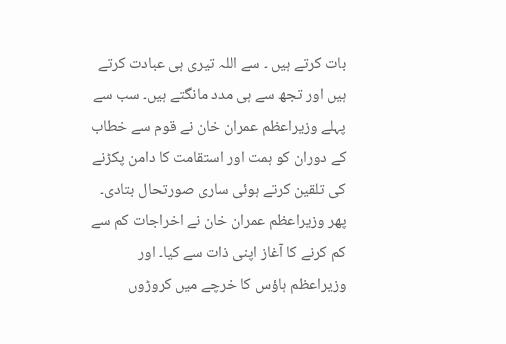بات کرتے ہیں ۔ سے اللہ تیری ہی عبادت کرتے ہیں اور تجھ سے ہی مدد مانگتے ہیں۔ سب سے پہلے وزیراعظم عمران خان نے قوم سے خطاب کے دوران کو ہمت اور استقامت کا دامن پکڑنے کی تلقین کرتے ہوئی ساری صورتحال بتادی۔ پھر وزیراعظم عمران خان نے اخراجات کم سے کم کرنے کا آغاز اپنی ذات سے کیا۔ اور وزیراعظم ہاؤس کا خرچے میں کروڑوں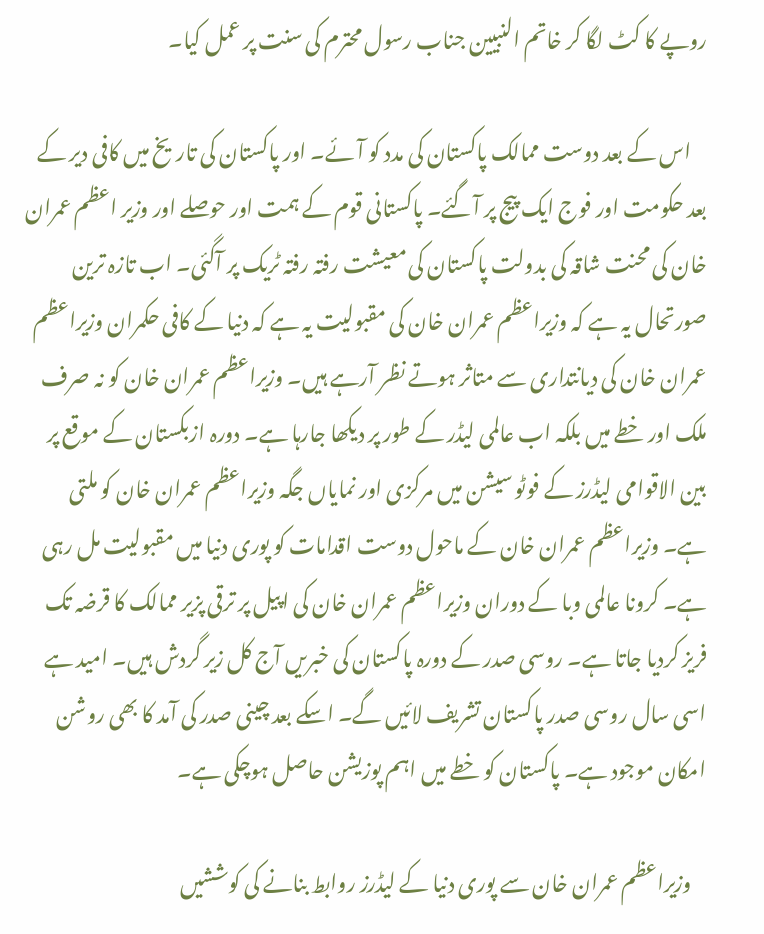روپے کا کٹ لگا کر خاتم النبیین جناب رسول محترم کی سنت پر عمل کیا۔

    اس کے بعد دوست ممالک پاکستان کی مدد کو آئے۔ اور پاکستان کی تاریخ میں کافی دیر کے بعد حکومت اور فوج ایک پیج پر آگئے۔ پاکستانی قوم کے ہمت اور حوصلے اور وزیر اعظم عمران خان کی محنت شاقہ کی بدولت پاکستان کی معیشت رفتہ رفتہ ٹریک پر آگئی۔ اب تازہ ترین صورتحال یہ ہے کہ وزیراعظم عمران خان کی مقبولیت یہ ہے کہ دنیا کے کافی حکمران وزیراعظم عمران خان کی دیانتداری سے متاثر ہوتے نظر آرہے ہیں۔ وزیراعظم عمران خان کو نہ صرف ملک اور خطے میں بلکہ اب عالمی لیڈر کے طور پر دیکھا جارہا ہے۔ دورہ ازبکستان کے موقع پر بین الاقوامی لیڈرز کے فوٹو سیشن میں مرکزی اور نمایاں جگہ وزیراعظم عمران خان کو ملتی ہے۔ وزیراعظم عمران خان کے ماحول دوست اقدامات کو پوری دنیا میں مقبولیت مل رہی ہے۔ کرونا عالمی وبا کے دوران وزیراعظم عمران خان کی اپیل پر ترقی پزیر ممالک کا قرضہ تک فریز کردیا جاتا ہے۔ روسی صدر کے دورہ پاکستان کی خبریں آج کل زیر گردش ہیں۔ امید ہے اسی سال روسی صدر پاکستان تشریف لائیں گے۔ اسکے بعد چینی صدر کی آمد کا بھی روشن امکان موجود ہے۔ پاکستان کو خطے میں اہم پوزیشن حاصل ہوچکی ہے۔

    وزیراعظم عمران خان سے پوری دنیا کے لیڈرز روابط بنانے کی کوششیں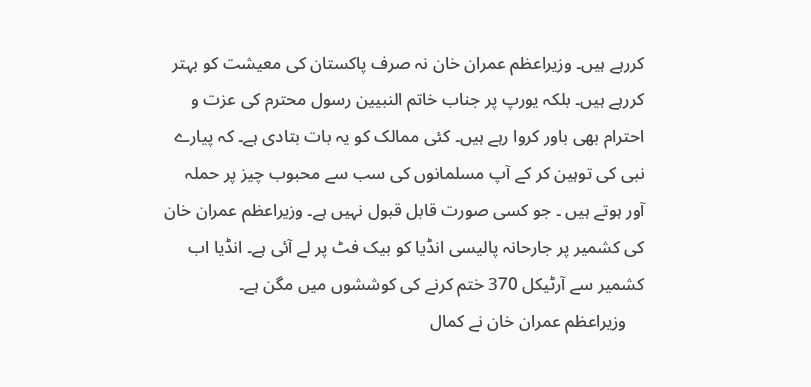کررہے ہیں۔ وزیراعظم عمران خان نہ صرف پاکستان کی معیشت کو بہتر کررہے ہیں۔ بلکہ یورپ پر جناب خاتم النبیین رسول محترم کی عزت و احترام بھی باور کروا رہے ہیں۔ کئی ممالک کو یہ بات بتادی ہے۔ کہ پیارے نبی کی توہین کر کے آپ مسلمانوں کی سب سے محبوب چیز پر حملہ آور ہوتے ہیں ۔ جو کسی صورت قابل قبول نہیں ہے۔ وزیراعظم عمران خان کی کشمیر پر جارحانہ پالیسی انڈیا کو بیک فٹ پر لے آئی ہے۔ انڈیا اب کشمیر سے آرٹیکل 370 ختم کرنے کی کوششوں میں مگن ہے۔
    وزیراعظم عمران خان نے کمال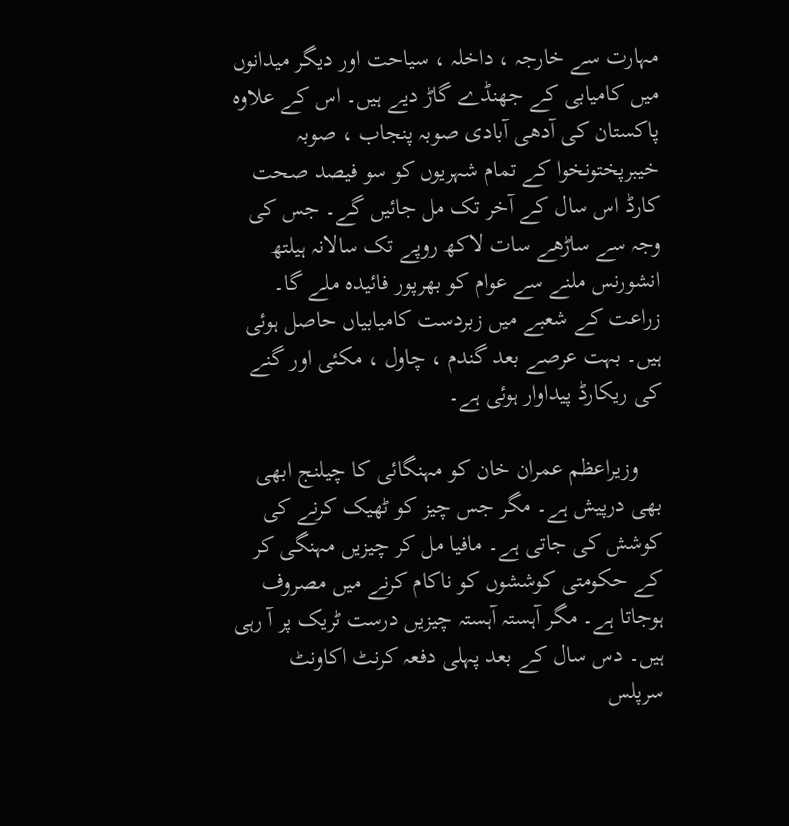مہارت سے خارجہ ، داخلہ ، سیاحت اور دیگر میدانوں میں کامیابی کے جھنڈے گاڑ دیے ہیں۔ اس کے علاوہ پاکستان کی آدھی آبادی صوبہ پنجاب ، صوبہ خیبرپختونخوا کے تمام شہریوں کو سو فیصد صحت کارڈ اس سال کے آخر تک مل جائیں گے۔ جس کی وجہ سے ساڑھے سات لاکھ روپے تک سالانہ ہیلتھ انشورنس ملنے سے عوام کو بھرپور فائیدہ ملے گا۔ زراعت کے شعبے میں زبردست کامیابیاں حاصل ہوئی ہیں۔ بہت عرصے بعد گندم ، چاول ، مکئی اور گنے کی ریکارڈ پیداوار ہوئی ہے۔

    وزیراعظم عمران خان کو مہنگائی کا چیلنج ابھی بھی درپیش ہے۔ مگر جس چیز کو ٹھیک کرنے کی کوشش کی جاتی ہے۔ مافیا مل کر چیزیں مہنگی کر کے حکومتی کوششوں کو ناکام کرنے میں مصروف ہوجاتا ہے۔ مگر آہستہ آہستہ چیزیں درست ٹریک پر آ رہی ہیں۔ دس سال کے بعد پہلی دفعہ کرنٹ اکاونٹ سرپلس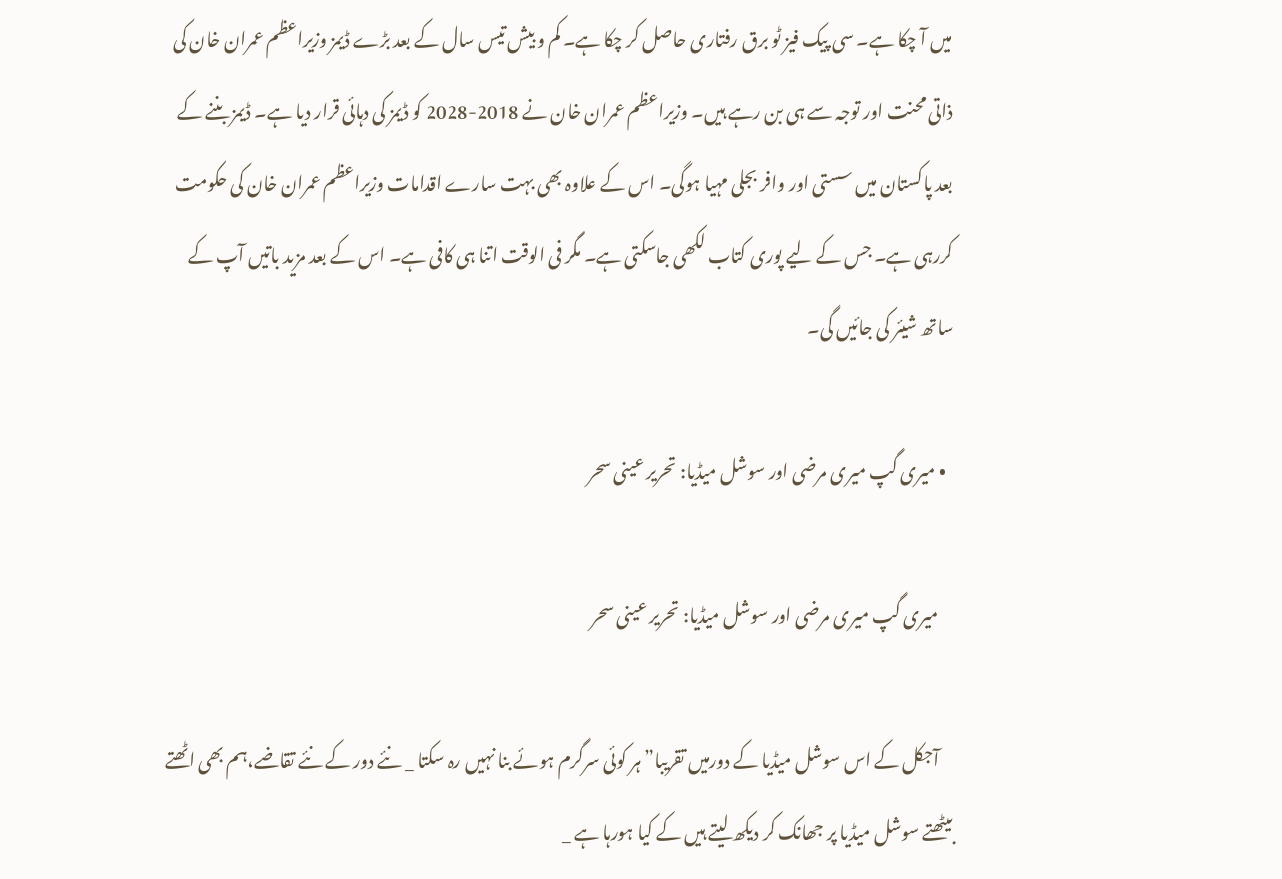میں آ چکا ہے۔ سی پیک فیز ٹو برق رفتاری حاصل کر چکا ہے۔ کم و بیش تیس سال کے بعد بڑے ڈیمز وزیراعظم عمران خان کی ذاتی محنت اور توجہ سے ہی بن رہے ہیں۔ وزیراعظم عمران خان نے 2018-2028 کو ڈیمز کی دہائی قرار دیا ہے۔ ڈیمز بننے کے بعد پاکستان میں سستی اور وافر بجلی مہیا ہوگی۔ اس کے علاوہ بھی بہت سارے اقدامات وزیراعظم عمران خان کی حکومت کررہی ہے۔ جس کے لیے پوری کتاب لکھی جاسکتی ہے۔ مگر فی الوقت اتنا ہی کافی ہے۔ اس کے بعد مزید باتیں آپ کے ساتھ شیئر کی جائیں گی۔

  • میری گپ میری مرضی اور سوشل میڈیا: تحریر عینی سحر

    میری گپ میری مرضی اور سوشل میڈیا: تحریر عینی سحر

    آجکل کے اس سوشل میڈیا کے دورمیں تقریبا” ہر کوئی سرگرم ہوئے بنا نہیں رہ سکتا _ نئے دور کے نئے تقاضے،ہم بھی اٹھتے بیٹھتے سوشل میڈیا پر جھانک کر دیکھ لیتے ہیں کے کیا ہورہا ہے _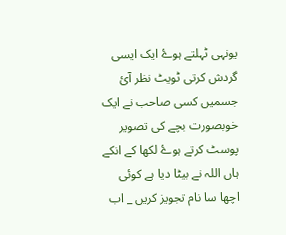یونہی ٹہلتے ہوۓ ایک ایسی گردش کرتی ٹویٹ نظر آئ جسمیں کسی صاحب نے ایک خوبصورت بچے کی تصویر پوسٹ کرتے ہوۓ لکھا کے انکے ہاں اللہ نے بیٹا دیا ہے کوئی اچھا سا نام تجویز کریں _ اب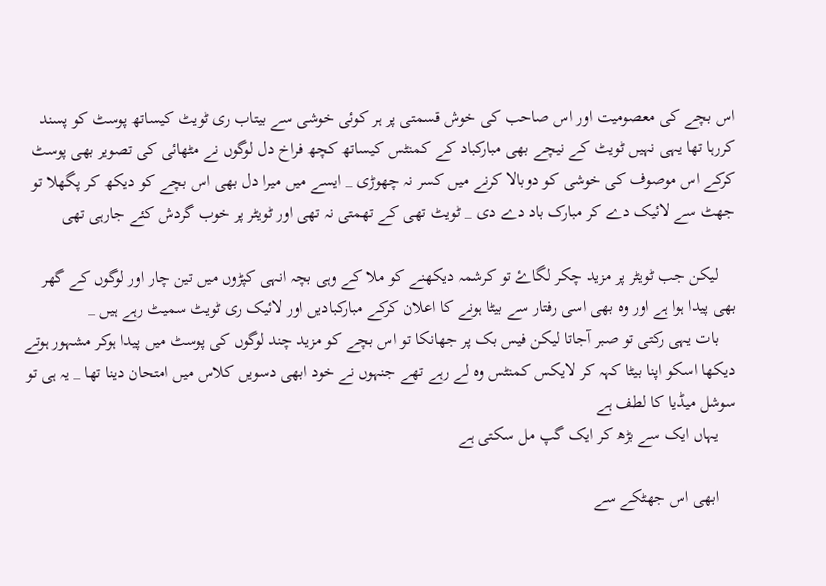اس بچے کی معصومیت اور اس صاحب کی خوش قسمتی پر ہر کوئی خوشی سے بیتاب ری ٹویٹ کیساتھ پوسٹ کو پسند کررہا تھا یہی نہیں ٹویٹ کے نیچے بھی مبارکباد کے کمنٹس کیساتھ کچھ فراخ دل لوگوں نے مٹھائی کی تصویر بھی پوسٹ کرکے اس موصوف کی خوشی کو دوبالا کرنے میں کسر نہ چھوڑی _ ایسے میں میرا دل بھی اس بچے کو دیکھ کر پگھلا تو جھٹ سے لائیک دے کر مبارک باد دے دی _ ٹویٹ تھی کے تھمتی نہ تھی اور ٹویٹر پر خوب گردش کئے جارہی تھی

    لیکن جب ٹویٹر پر مزید چکر لگاۓ تو کرشمہ دیکھنے کو ملا کے وہی بچہ انہی کپڑوں میں تین چار اور لوگوں کے گھر بھی پیدا ہوا ہے اور وہ بھی اسی رفتار سے بیٹا ہونے کا اعلان کرکے مبارکبادیں اور لائیک ری ٹویٹ سمیٹ رہے ہیں _
    بات یہی رکتی تو صبر آجاتا لیکن فیس بک پر جھانکا تو اس بچے کو مزید چند لوگوں کی پوسٹ میں پیدا ہوکر مشہور ہوتے دیکھا اسکو اپنا بیٹا کہہ کر لایکس کمنٹس وہ لے رہے تھے جنہوں نے خود ابھی دسویں کلاس میں امتحان دینا تھا _ یہ ہی تو سوشل میڈیا کا لطف ہے
    یہاں ایک سے بڑھ کر ایک گپ مل سکتی ہے

    ابھی اس جھٹکے سے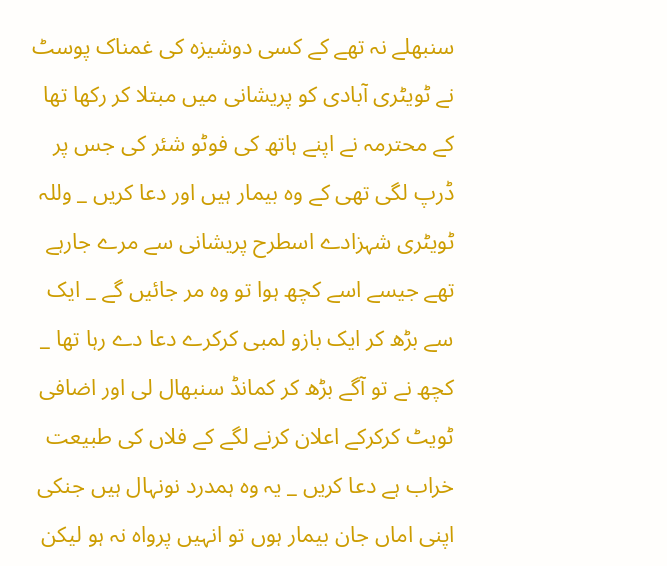سنبھلے نہ تھے کے کسی دوشیزہ کی غمناک پوسٹ نے ٹویٹری آبادی کو پریشانی میں مبتلا کر رکھا تھا کے محترمہ نے اپنے ہاتھ کی فوٹو شئر کی جس پر ڈرپ لگی تھی کے وہ بیمار ہیں اور دعا کریں _ وللہ ٹویٹری شہزادے اسطرح پریشانی سے مرے جارہے تھے جیسے اسے کچھ ہوا تو وہ مر جائیں گے _ ایک سے بڑھ کر ایک بازو لمبی کرکرے دعا دے رہا تھا _ کچھ نے تو آگے بڑھ کر کمانڈ سنبھال لی اور اضافی ٹویٹ کرکرکے اعلان کرنے لگے کے فلاں کی طبیعت خراب ہے دعا کریں _ یہ وہ ہمدرد نونہال ہیں جنکی اپنی اماں جان بیمار ہوں تو انہیں پرواہ نہ ہو لیکن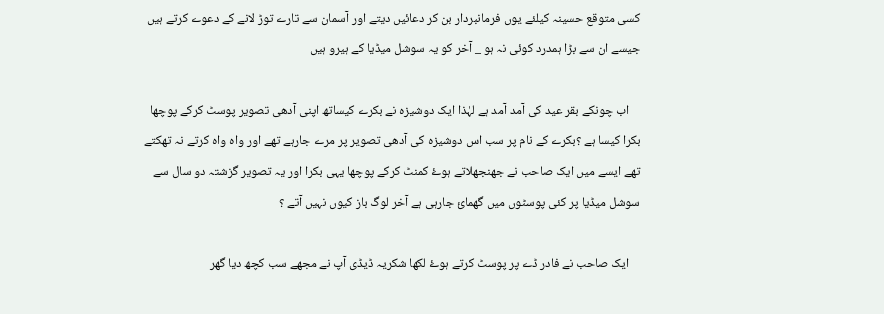کسی متوقع حسینہ کیلئے یوں فرمانبردار بن کر دعائیں دیتے اور آسمان سے تارے توڑ لانے کے دعوے کرتے ہیں جیسے ان سے بڑا ہمدرد کوئی نہ ہو _ آخر کو یہ سوشل میڈیا کے ہیرو ہیں

    اب چونکے بقر عید کی آمد آمد ہے لہٰذا ایک دوشیزہ نے بکرے کیساتھ اپنی آدھی تصویر پوسٹ کرکے پوچھا بکرا کیسا ہے ؟بکرے کے نام پر سب اس دوشیزہ کی آدھی تصویر پر مرے جارہے تھے اور واہ واہ کرتے نہ تھکتے تھے ایسے میں ایک صاحب نے جھنجھلاتے ہوۓ کمنٹ کرکے پوچھا یہی بکرا اور یہ تصویر گزشتہ دو سال سے سوشل میڈیا پر کئی پوسٹوں میں گھمائ جارہی ہے آخر لوگ باز کیوں نہیں آتے ؟

    ایک صاحب نے فادر ڈے پر پوسٹ کرتے ہوۓ لکھا شکریہ ڈیڈی آپ نے مجھے سب کچھ دیا گھر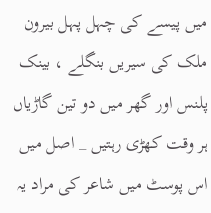میں پیسے کی چہل پہل بیرون ملک کی سیریں بنگلے ، بینک پلنس اور گھر میں دو تین گاڑیاں ہر وقت کھڑی رہتیں _ اصل میں اس پوسٹ میں شاعر کی مراد یہ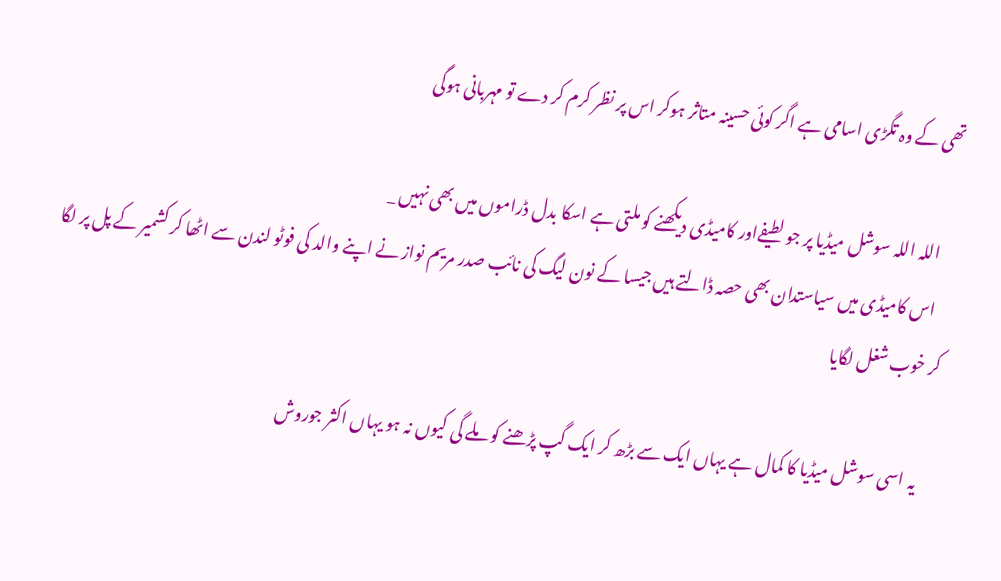تھی کے وہ تگڑی اسامی ہے اگر کوئی حسینہ متاثر ہوکر اس پر نظر کرم کر دے تو مہربانی ہوگی

    اللہ اللہ سوشل میڈیا پر جو لطیفےاور کامیڈی دیکھنے کو ملتی ہے اسکا بدل ڈراموں میں بھی نہیں _
    اس کامیڈی میں سیاستدان بھی حصہ ڈالتے ہیں جیسا کے نون لیگ کی نائب صدر مریم نواز نے اپنے والد کی فوٹو لندن سے اٹھا کر کشمیر کے پل پر لگا کر خوب شغل لگایا

    یہ اسی سوشل میڈیا کا کمال ہے یہاں ایک سے بڑھ کر ایک گپ پڑھنے کو ملے گی کیوں نہ ہو یہاں اکثر جوروش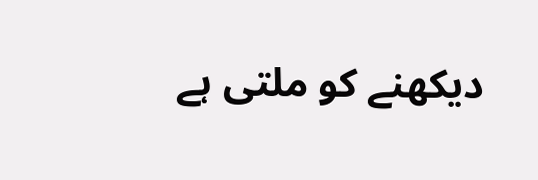دیکھنے کو ملتی ہے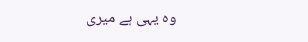وہ یہی ہے میری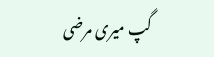گپ میری مرضی